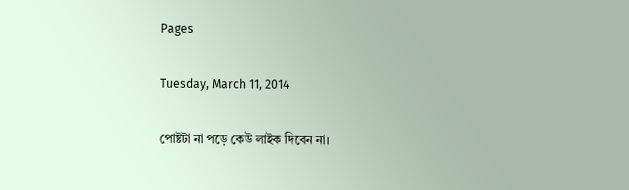Pages

Tuesday, March 11, 2014

পোষ্টটা না পড়ে কেউ লাইক দিবেন না।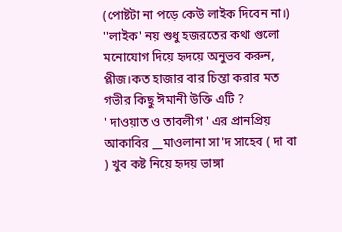(পোষ্টটা না পড়ে কেউ লাইক দিবেন না।)
''লাইক' নয় শুধু হজরতের কথা গুলো মনোযোগ দিয়ে হৃদয়ে অনুভব করুন, প্লীজ।কত হাজার বার চিন্তা করার মত গভীর কিছু ঈমানী উক্তি এটি ?
' দাওয়াত ও তাবলীগ ' এর প্রানপ্রিয় আকাবির __মাওলানা সা'দ সাহেব ( দা বা ) খুব কষ্ট নিয়ে হৃদয় ভাঙ্গা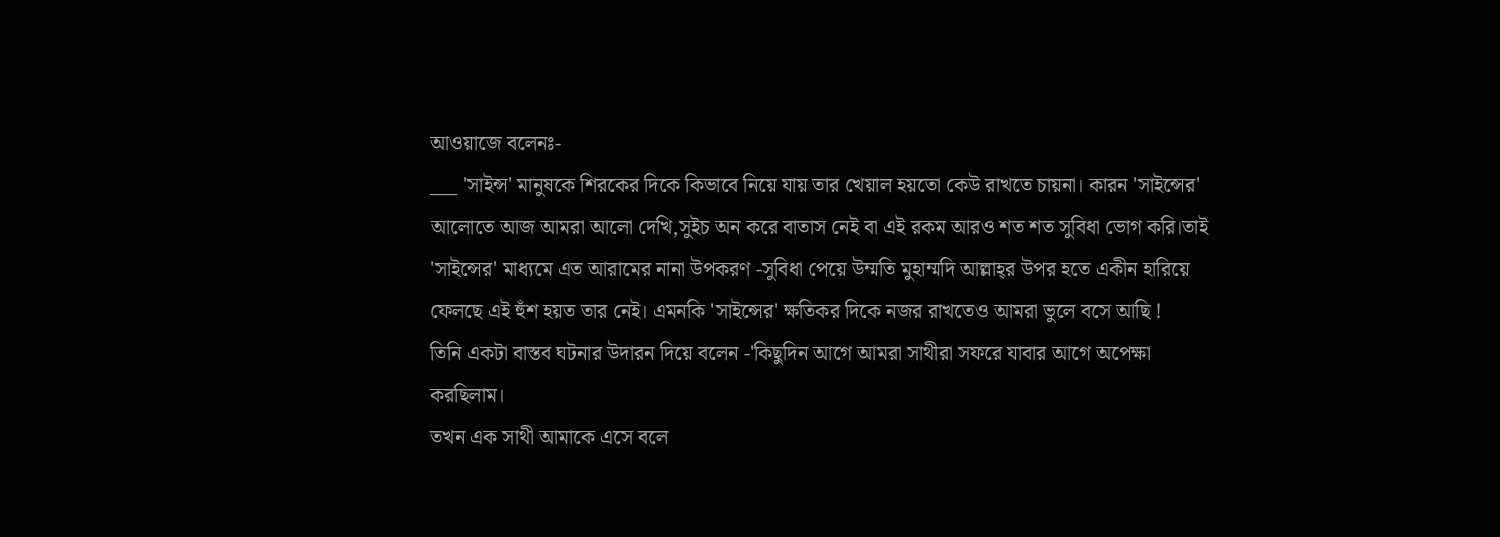আওয়াজে বলেনঃ-
___ 'সাইন্স' মানুষকে শিরকের দিকে কিভাবে নিয়ে যায় তার খেয়াল হয়তো কেউ রাখতে চায়না। কারন 'সাইন্সের' আলোতে আজ আমরা আলো দেখি,সুইচ অন করে বাতাস নেই বা এই রকম আরও শত শত সুবিধা ভোগ করি।তাই 'সাইন্সের' মাধ্যমে এত আরামের নানা উপকরণ -সুবিধা পেয়ে উম্মতি মুহাম্মদি আল্লাহ্‌র উপর হতে একীন হারিয়ে ফেলছে এই হুঁশ হয়ত তার নেই। এমনকি 'সাইন্সের' ক্ষতিকর দিকে নজর রাখতেও আমরা ভুলে বসে আছি !
তিনি একটা বাস্তব ঘটনার উদারন দিয়ে বলেন -'কিছুদিন আগে আমরা সাথীরা সফরে যাবার আগে অপেক্ষা করছিলাম।
তখন এক সাথী আমাকে এসে বলে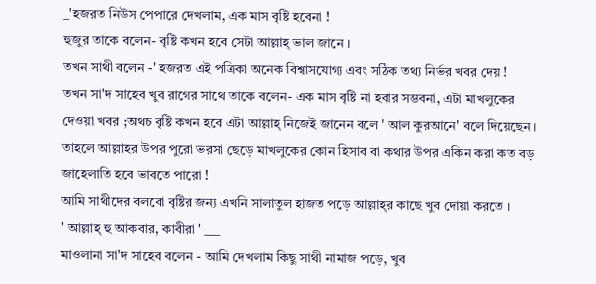_'হজরত নিউস পেপারে দেখলাম, এক মাস বৃষ্টি হবেনা !
হুজুর তাকে বলেন- বৃষ্টি কখন হবে সেটা আল্লাহ্‌ ভাল জানে ।
তখন সাথী বলেন -' হজরত এই পত্রিকা অনেক বিশ্বাসযোগ্য এবং সঠিক তথ্য নির্ভর খবর দেয় !
তখন সা'দ সাহেব খুব রাগের সাথে তাকে বলেন- এক মাস বৃষ্টি না হবার সম্ভবনা, এটা মাখলুকের দেওয়া খবর ;অথচ বৃষ্টি কখন হবে এটা আল্লাহ্‌ নিজেই জানেন বলে ' আল কুরআনে' বলে দিয়েছেন। তাহলে আল্লাহর উপর পুরো ভরসা ছেড়ে মাখলুকের কোন হিসাব বা কথার উপর একিন করা কত বড় জাহেলাতি হবে ভাবতে পারো !
আমি সাথীদের বলবো বৃষ্টির জন্য এখনি সালাতুল হাজত পড়ে আল্লাহ্‌র কাছে খুব দোয়া করতে ।
' আল্লাহ্‌ হু আকবার, কাবীরা ' ___
মাওলানা সা'দ সাহেব বলেন - আমি দেখলাম কিছু সাথী নামাজ পড়ে, খুব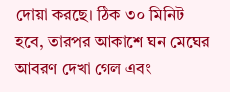দোয়া করছে। ঠিক ৩০ মিনিট হবে, তারপর আকাশে ঘন মেঘের আবরণ দেখা গেল এবং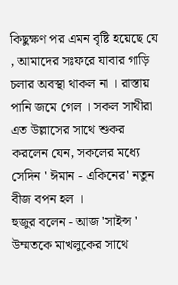কিছুক্ষণ পর এমন বৃষ্টি হয়েছে যে , আমাদের সঃফরে যাবার গাড়ি চলার অবস্থা থাকল না । রাস্তায় পানি জমে গেল । সকল সাথীরা এত উল্লাসের সাথে শুকর করলেন যেন, সকলের মধ্যে সেদিন ' ঈমান - একিনের' নতুন বীজ বপন হল ।
হুজুর বলেন - আজ 'সাইন্স ' উম্মতকে মাখলুকের সাথে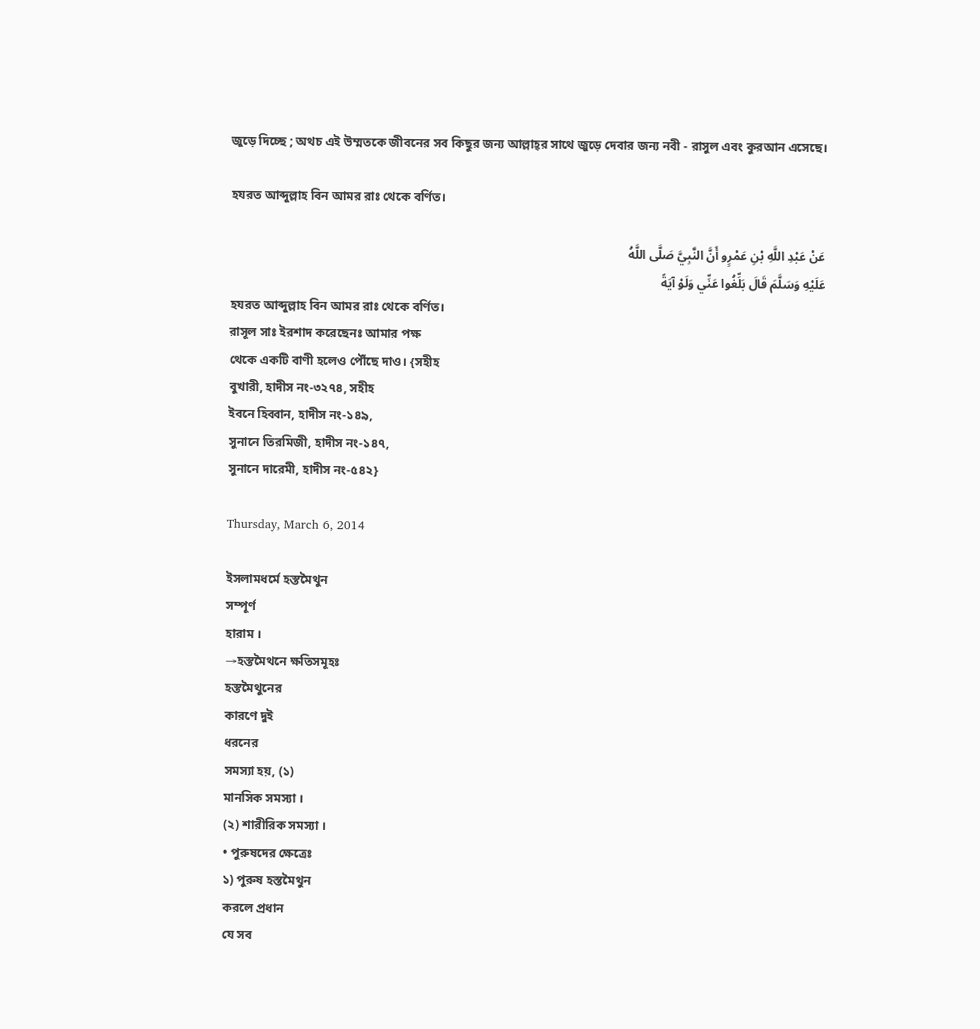জুড়ে দিচ্ছে ; অথচ এই উম্মতকে জীবনের সব কিছুর জন্য আল্লাহ্‌র সাথে জুড়ে দেবার জন্য নবী - রাসুল এবং কুরআন এসেছে।

হযরত আব্দুল্লাহ বিন আমর রাঃ থেকে বর্ণিত।

عَنْ عَبْدِ اللَّهِ بْنِ عَمْرٍو أَنَّ النَّبِيَّ صَلَّى اللَّهُ
عَلَيْهِ وَسَلَّمَ قَالَ بَلِّغُوا عَنِّي وَلَوْ آيَةً
হযরত আব্দুল্লাহ বিন আমর রাঃ থেকে বর্ণিত।
রাসূল সাঃ ইরশাদ করেছেনঃ আমার পক্ষ
থেকে একটি বাণী হলেও পৌঁছে দাও। {সহীহ
বুখারী, হাদীস নং-৩২৭৪, সহীহ
ইবনে হিব্বান, হাদীস নং-১৪৯,
সুনানে তিরমিজী, হাদীস নং-১৪৭,
সুনানে দারেমী, হাদীস নং-৫৪২}

Thursday, March 6, 2014

ইসলামধর্মে হস্তমৈথুন
সম্পূর্ণ
হারাম ।
→হস্তমৈথনে ক্ষতিসমূহঃ
হস্তমৈথুনের
কারণে দুই
ধরনের
সমস্যা হয়, (১)
মানসিক সমস্যা ।
(২) শারীরিক সমস্যা ।
• পুরুষদের ক্ষেত্রেঃ
১) পুরুষ হস্তমৈথুন
করলে প্রধান
যে সব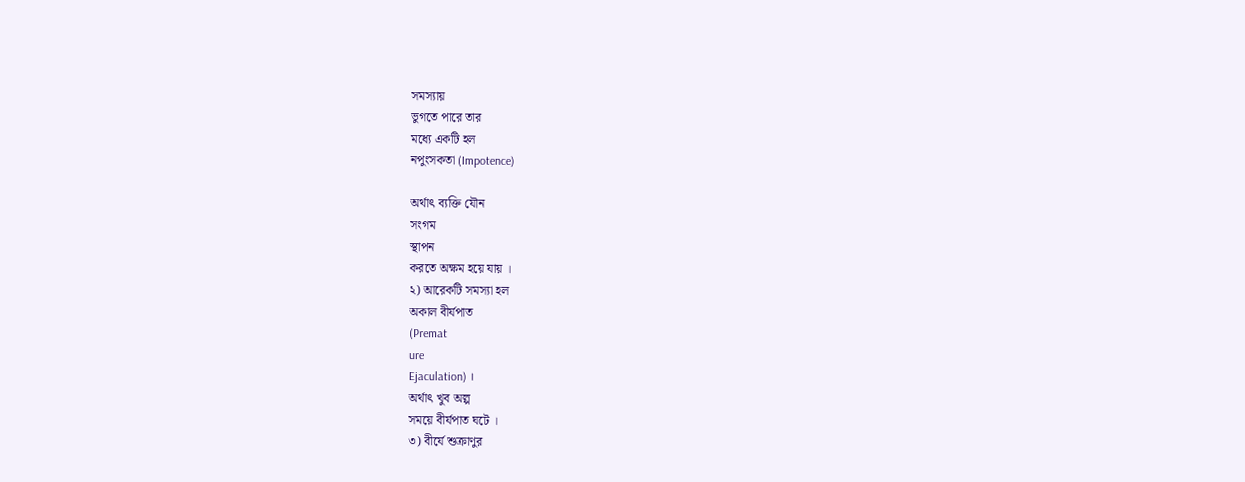সমস্যায়
ভুগতে পারে তার
মধ্যে একটি হল
নপুংসকতা (Impotence)

অর্থাৎ ব্যক্তি যৌন
সংগম
স্থাপন
করতে অক্ষম হয়ে যায় ।
২) আরেকটি সমস্যা হল
অকাল বীর্যপাত
(Premat
ure
Ejaculation) ।
অর্থাৎ খুব অল্প
সময়ে বীর্যপাত ঘটে ।
৩) বীর্যে শুক্রাণুর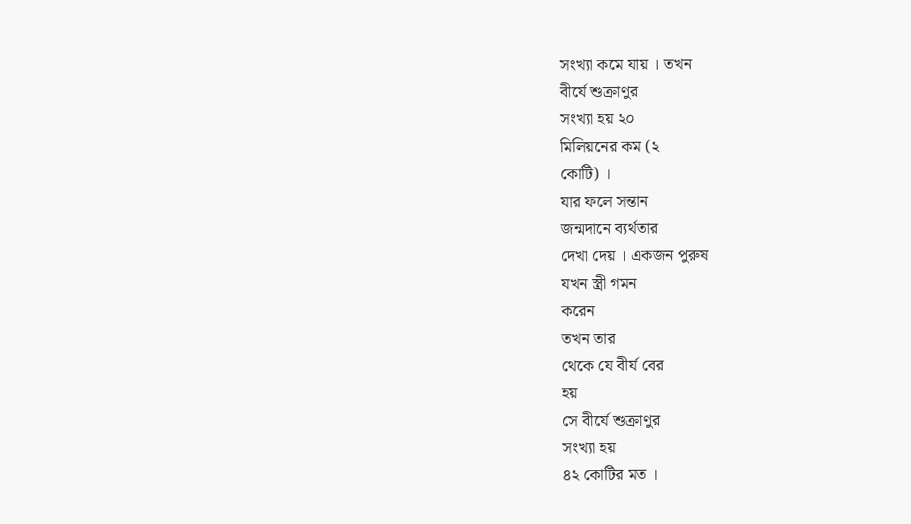সংখ্যা কমে যায় । তখন
বীর্যে শুক্রাণুর
সংখ্যা হয় ২০
মিলিয়নের কম (২
কোটি) ।
যার ফলে সন্তান
জন্মদানে ব্যর্থতার
দেখা দেয় । একজন পুরুষ
যখন স্ত্রী গমন
করেন
তখন তার
থেকে যে বীর্য বের
হয়
সে বীর্যে শুক্রাণুর
সংখ্যা হয়
৪২ কোটির মত ।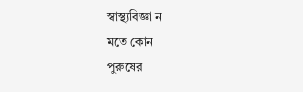স্বাস্থ্যবিজ্ঞা ন
মতে কোন
পুরুষের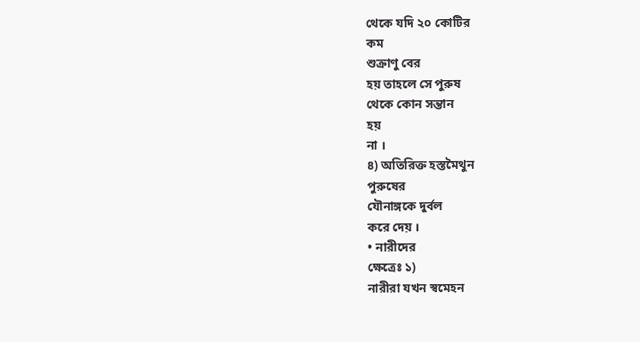থেকে যদি ২০ কোটির
কম
শুক্রাণু বের
হয় তাহলে সে পুরুষ
থেকে কোন সন্তান
হয়
না ।
৪) অতিরিক্ত হস্তমৈথুন
পুরুষের
যৌনাঙ্গকে দুর্বল
করে দেয় ।
• নারীদের
ক্ষেত্রেঃ ১)
নারীরা যখন স্বমেহন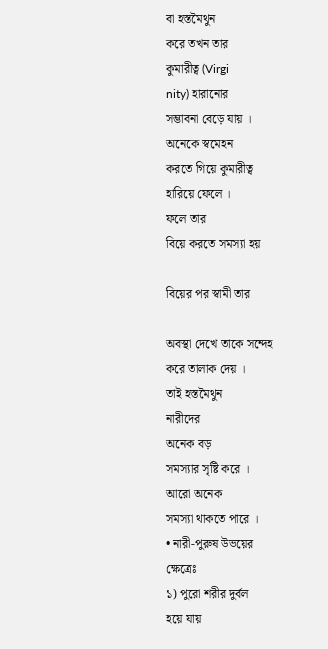বা হস্তমৈথুন
করে তখন তার
কুমারীত্ব (Virgi
nity) হারানোর
সম্ভাবনা বেড়ে যায় ।
অনেকে স্বমেহন
করতে গিয়ে কুমারীত্ব
হারিয়ে ফেলে ।
ফলে তার
বিয়ে করতে সমস্যা হয়

বিয়ের পর স্বামী তার

অবস্থা দেখে তাকে সন্দেহ
করে তালাক দেয় ।
তাই হস্তমৈথুন
নারীদের
অনেক বড়
সমস্যার সৃষ্টি করে ।
আরো অনেক
সমস্যা থাকতে পারে ।
• নারী-পুরুষ উভয়ের
ক্ষেত্রেঃ
১) পুরো শরীর দুর্বল
হয়ে যায়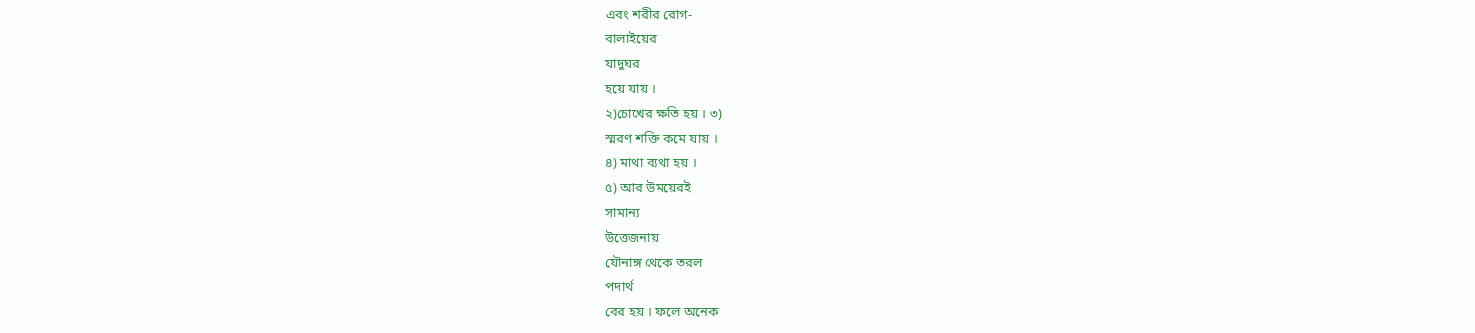এবং শরীর রোগ-
বালাইয়ের
যাদুঘর
হয়ে যায় ।
২)চোখের ক্ষতি হয় । ৩)
স্মরণ শক্তি কমে যায় ।
৪) মাথা ব্যথা হয় ।
৫) আর উময়েরই
সামান্য
উত্তেজনায়
যৌনাঙ্গ থেকে তরল
পদার্থ
বের হয় । ফলে অনেক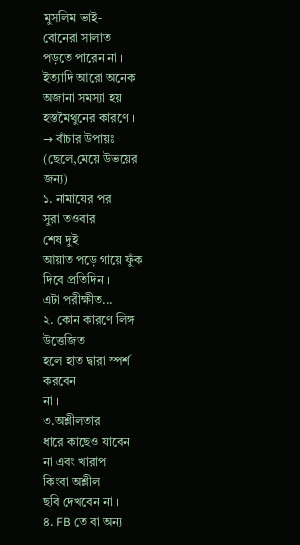মুসলিম ভাই-
বোনেরা সালাত
পড়তে পারেন না ।
ইত্যাদি আরো অনেক
অজানা সমস্যা হয়
হস্তমৈথুনের কারণে ।
→ বাঁচার উপায়ঃ
(ছেলে,মেয়ে উভয়ের
জন্য)
১. নামাযের পর
সুরা তওবার
শেষ দুই
আয়াত পড়ে গায়ে ফুঁক
দিবে প্রতিদিন ।
এটা পরীক্ষীত...
২. কোন কারণে লিঙ্গ
উত্তেজিত
হলে হাত দ্বারা স্পর্শ
করবেন
না ।
৩.অশ্লীলতার
ধারে কাছেও যাবেন
না এবং খারাপ
কিংবা অশ্লীল
ছবি দেখবেন না ।
৪. FB তে বা অন্য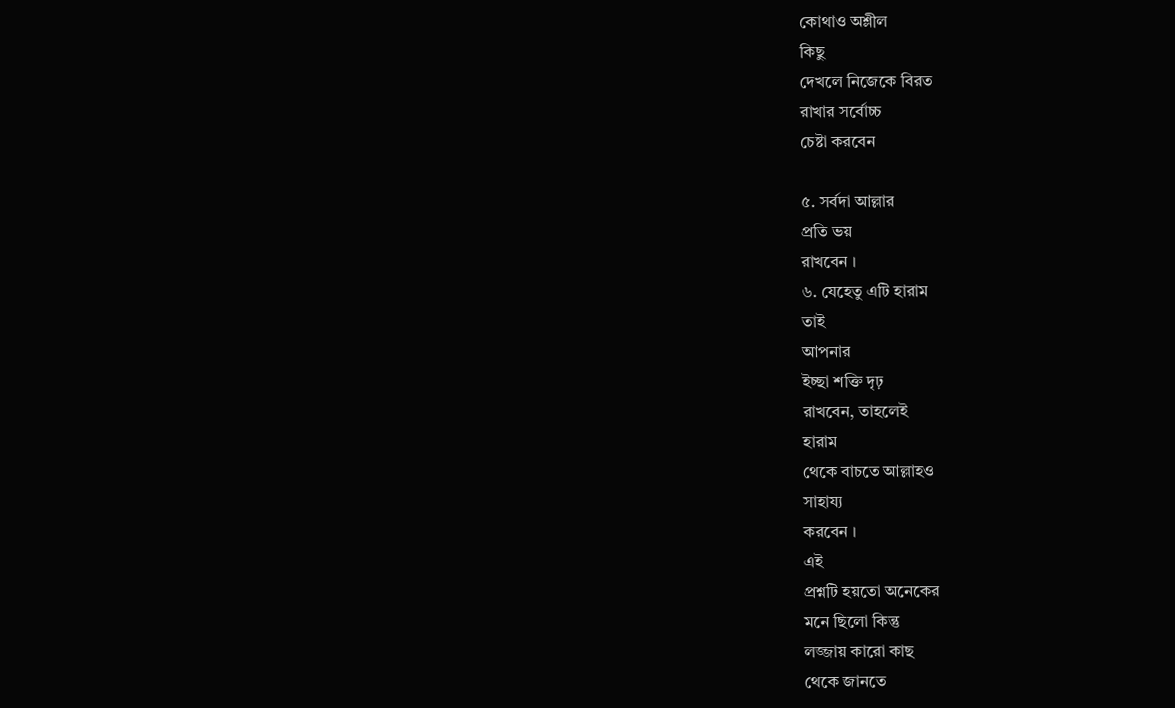কোথাও অশ্লীল
কিছু
দেখলে নিজেকে বিরত
রাখার সর্বোচ্চ
চেষ্টা করবেন

৫. সর্বদা আল্লার
প্রতি ভয়
রাখবেন ।
৬. যেহেতু এটি হারাম
তাই
আপনার
ইচ্ছা শক্তি দৃঢ়
রাখবেন, তাহলেই
হারাম
থেকে বাচতে আল্লাহও
সাহায্য
করবেন ।
এই
প্রশ্নটি হয়তো অনেকের
মনে ছিলো কিন্তু
লজ্জায় কারো কাছ
থেকে জানতে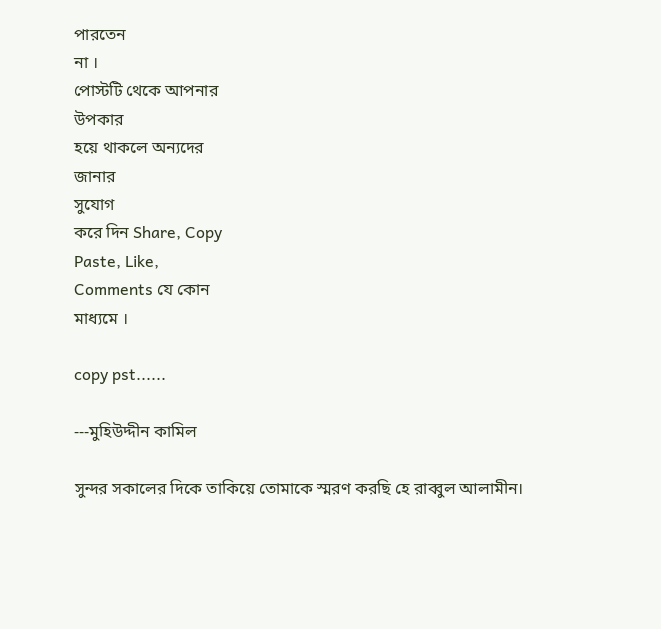পারতেন
না ।
পোস্টটি থেকে আপনার
উপকার
হয়ে থাকলে অন্যদের
জানার
সুযোগ
করে দিন Share, Copy
Paste, Like,
Comments যে কোন
মাধ্যমে ।

copy pst......

---মুহিউদ্দীন কামিল

সুন্দর সকালের দিকে তাকিয়ে তোমাকে স্মরণ করছি হে রাব্বুল আলামীন।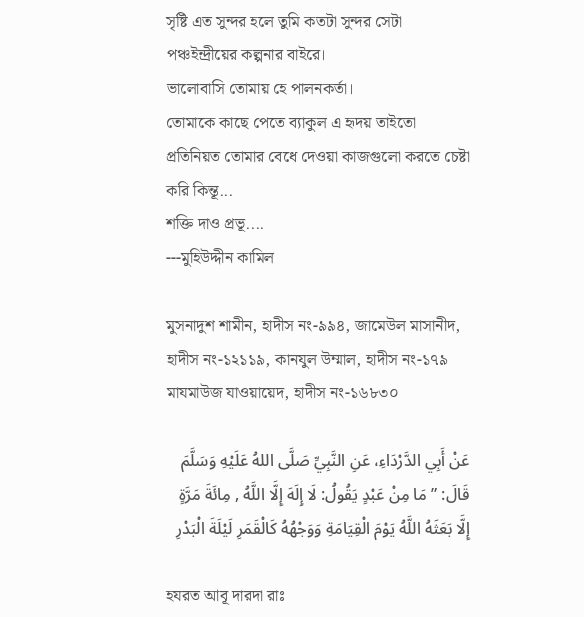সৃষ্টি এত সুন্দর হলে তুমি কতটা সুন্দর সেটা পঞ্চইন্দ্রীয়ের কল্পনার বাইরে।
ভালোবাসি তোমায় হে পালনকর্তা।
তোমাকে কাছে পেতে ব্যাকুল এ হৃদয় তাইতো প্রতিনিয়ত তোমার বেধে দেওয়া কাজগুলো করতে চেষ্টা করি কিন্তূ...
শক্তি দাও প্রভূ....
---মুহিউদ্দীন কামিল

মুসনাদুশ শামীন, হাদীস নং-৯৯৪, জামেউল মাসানীদ, হাদীস নং-১২১১৯, কানযুল উম্মাল, হাদীস নং-১৭৯ মাযমাউজ যাওয়ায়েদ, হাদীস নং-১৬৮৩০

عَنْ أَبِي الدَّرْدَاءِ، عَنِ النَّبِيِّ صَلَّى اللهُ عَلَيْهِ وَسَلَّمَ قَالَ: ” مَا مِنْ عَبْدٍ يَقُولُ: لَا إِلَهَ إِلَّا اللَّهُ , مِائَةَ مَرَّةٍ إِلَّا بَعَثَهُ اللَّهُ يَوْمَ الْقِيَامَةِ وَوَجْهُهُ كَالْقَمَرِ لَيْلَةَ الْبَدْرِ

হযরত আবূ দারদা রাঃ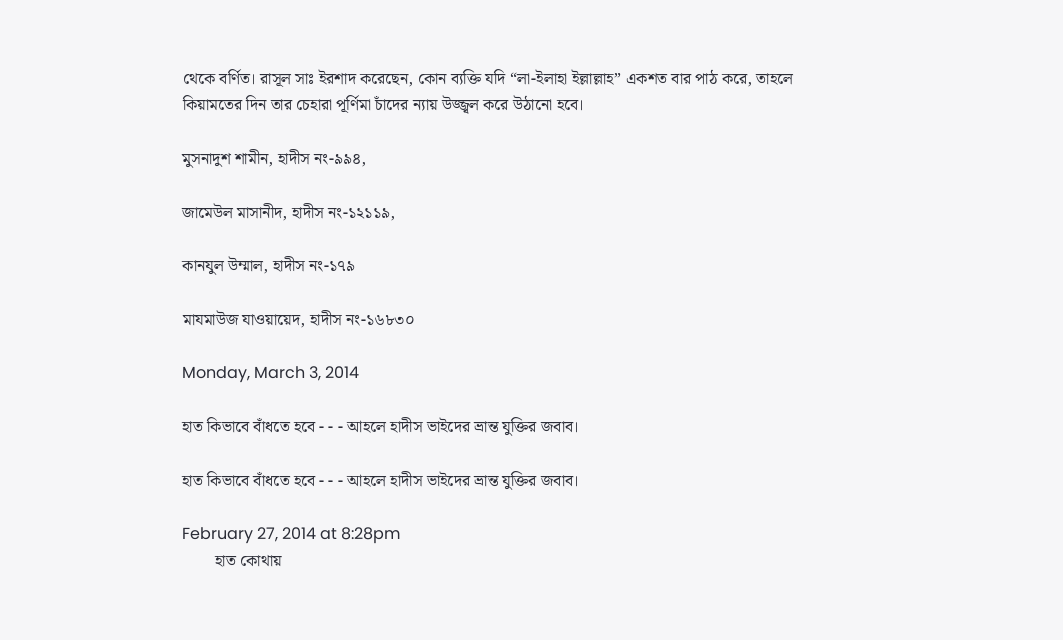থেকে বর্ণিত। রাসূল সাঃ ইরশাদ করেছেন, কোন ব্যক্তি যদি “লা-ইলাহা ইল্লাল্লাহ” একশত বার পাঠ করে, তাহলে কিয়ামতের দিন তার চেহারা পূর্ণিমা চাঁদের ন্যায় উজ্জ্বল করে উঠানো হবে।

মুসনাদুশ শামীন, হাদীস নং-৯৯৪,

জামেউল মাসানীদ, হাদীস নং-১২১১৯,

কানযুল উম্মাল, হাদীস নং-১৭৯

মাযমাউজ যাওয়ায়েদ, হাদীস নং-১৬৮৩০

Monday, March 3, 2014

হাত কিভাবে বাঁধতে হবে - - - আহলে হাদীস ভাইদের ভ্রান্ত যুক্তির জবাব।

হাত কিভাবে বাঁধতে হবে - - - আহলে হাদীস ভাইদের ভ্রান্ত যুক্তির জবাব।

February 27, 2014 at 8:28pm
        হাত কোথায়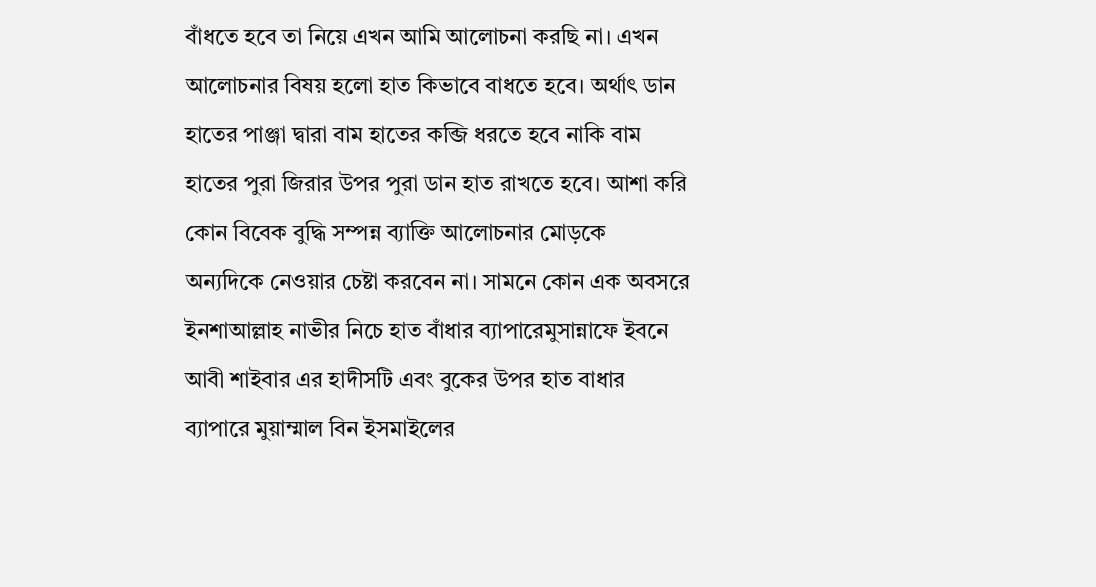বাঁধতে হবে তা নিয়ে এখন আমি আলোচনা করছি না। এখন আলোচনার বিষয় হলো হাত কিভাবে বাধতে হবে। অর্থাৎ ডান হাতের পাঞ্জা দ্বারা বাম হাতের কব্জি ধরতে হবে নাকি বাম হাতের পুরা জিরার উপর পুরা ডান হাত রাখতে হবে। আশা করি কোন বিবেক বুদ্ধি সম্পন্ন ব্যাক্তি আলোচনার মোড়কে  অন্যদিকে নেওয়ার চেষ্টা করবেন না। সামনে কোন এক অবসরে ইনশাআল্লাহ নাভীর নিচে হাত বাঁধার ব্যাপারেমুসান্নাফে ইবনে আবী শাইবার এর হাদীসটি এবং বুকের উপর হাত বাধার ব্যাপারে মুয়াম্মাল বিন ইসমাইলের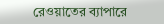রেওয়াতের ব্যাপারে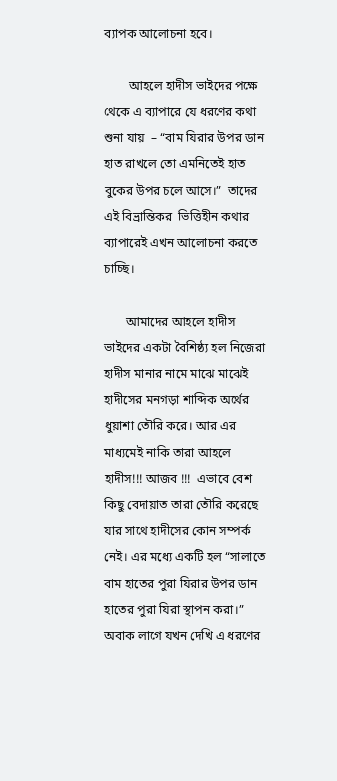ব্যাপক আলোচনা হবে।

        আহলে হাদীস ভাইদের পক্ষে থেকে এ ব্যাপারে যে ধরণের কথা শুনা যায়  – “বাম যিরার উপর ডান হাত রাখলে তো এমনিতেই হাত বুকের উপর চলে আসে।”  তাদের এই বিভ্রান্তিকর  ভিত্তিহীন কথার ব্যাপারেই এখন আলোচনা করতে চাচ্ছি।

       আমাদের আহলে হাদীস ভাইদের একটা বৈশিষ্ঠ্য হল নিজেরা হাদীস মানার নামে মাঝে মাঝেই হাদীসের মনগড়া শাব্দিক অর্থের ধুয়াশা তৌরি করে। আর এর মাধ্যমেই নাকি তারা আহলে হাদীস!!! আজব !!!  এভাবে বেশ কিছু বেদায়াত তারা তৌরি করেছে যার সাথে হাদীসের কোন সম্পর্ক নেই। এর মধ্যে একটি হল “সালাতে বাম হাতের পুরা যিরার উপর ডান হাতের পুরা যিরা স্থাপন করা।” অবাক লাগে যখন দেখি এ ধরণের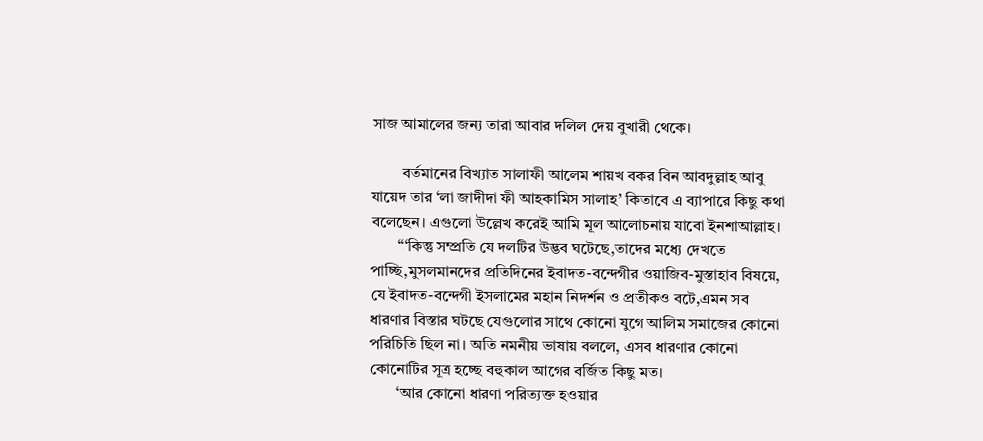সাজ আমালের জন্য তারা আবার দলিল দেয় বুখারী থেকে।

        বর্তমানের বিখ্যাত সালাফী আলেম শায়খ বকর বিন আবদুল্লাহ আবু যায়েদ তার ‘লা জাদীদা ফী আহকামিস সালাহ’ কিতাবে এ ব্যাপারে কিছু কথা বলেছেন। এগুলো উল্লেখ করেই আমি মূল আলোচনায় যাবো ইনশাআল্লাহ।
       “‘কিন্তু সম্প্রতি যে দলটির উদ্ভব ঘটেছে,তাদের মধ্যে দেখতে পাচ্ছি,মুসলমানদের প্রতিদিনের ইবাদত-বন্দেগীর ওয়াজিব-মুস্তাহাব বিষয়ে, যে ইবাদত-বন্দেগী ইসলামের মহান নিদর্শন ও প্রতীকও বটে,এমন সব ধারণার বিস্তার ঘটছে যেগুলোর সাথে কোনো যুগে আলিম সমাজের কোনো পরিচিতি ছিল না। অতি নমনীয় ভাষায় বললে, এসব ধারণার কোনো কোনোটির সূত্র হচ্ছে বহুকাল আগের বর্জিত কিছু মত।
       ‘আর কোনো ধারণা পরিত্যক্ত হওয়ার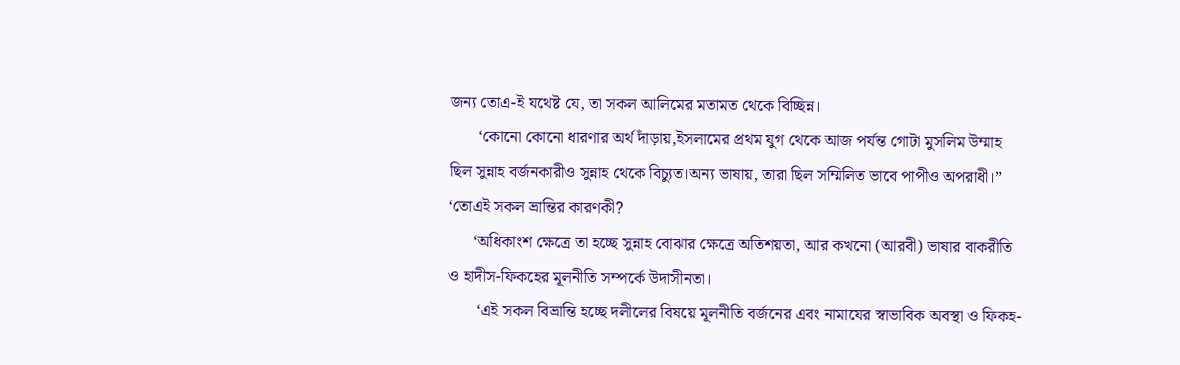জন্য তোএ-ই যথেষ্ট যে, তা সকল আলিমের মতামত থেকে বিচ্ছিন্ন।
       ‘কোনো কোনো ধারণার অর্থ দাঁড়ায়,ইসলামের প্রথম যুগ থেকে আজ পর্যন্ত গোটা মুসলিম উম্মাহ ছিল সুন্নাহ বর্জনকারীও সুন্নাহ থেকে বিচ্যুত।অন্য ভাষায়, তারা ছিল সম্মিলিত ভাবে পাপীও অপরাধী।”
‘তোএই সকল ভ্রান্তির কারণকী?
      ‘অধিকাংশ ক্ষেত্রে তা হচ্ছে সুন্নাহ বোঝার ক্ষেত্রে অতিশয়তা, আর কখনো (আরবী) ভাষার বাকরীতি ও হাদীস-ফিকহের মূলনীতি সম্পর্কে উদাসীনতা।
       ‘এই সকল বিভ্রান্তি হচ্ছে দলীলের বিষয়ে মূলনীতি বর্জনের এবং নামাযের স্বাভাবিক অবস্থা ও ফিকহ-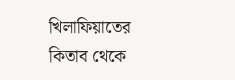খিলাফিয়াতের কিতাব থেকে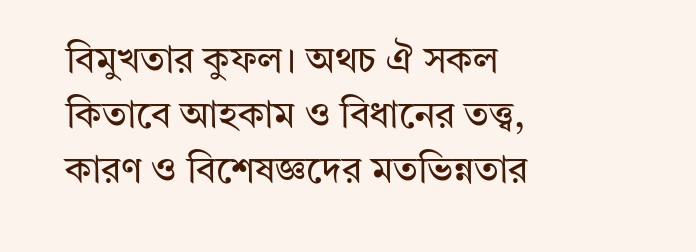বিমুখতার কুফল। অথচ ঐ সকল কিতাবে আহকাম ও বিধানের তত্ত্ব, কারণ ও বিশেষজ্ঞদের মতভিন্নতার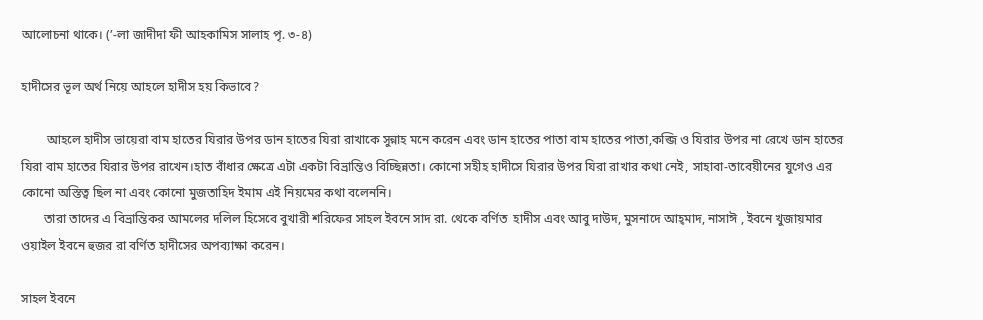আলোচনা থাকে। (’-লা জাদীদা ফী আহকামিস সালাহ পৃ. ৩-৪)

হাদীসের ভূল অর্থ নিয়ে আহলে হাদীস হয় কিভাবে?

        আহলে হাদীস ভায়েরা বাম হাতের যিরার উপর ডান হাতের যিরা রাখাকে সুন্নাহ মনে করেন এবং ডান হাতের পাতা বাম হাতের পাতা,কব্জি ও যিরার উপর না রেখে ডান হাতের যিরা বাম হাতের যিরার উপর রাখেন।হাত বাঁধার ক্ষেত্রে এটা একটা বিভ্রান্তিও বিচ্ছিন্নতা। কোনো সহীহ হাদীসে যিরার উপর যিরা রাখার কথা নেই, সাহাবা-তাবেয়ীনের যুগেও এর কোনো অস্তিত্ব ছিল না এবং কোনো মুজতাহিদ ইমাম এই নিয়মের কথা বলেননি।
       তারা তাদের এ বিভ্রান্তিকর আমলের দলিল হিসেবে বুখারী শরিফের সাহল ইবনে সাদ রা. থেকে বর্ণিত  হাদীস এবং আবু দাউদ, মুসনাদে আহ্‌মাদ, নাসাঈ , ইবনে খুজায়মার ওয়াইল ইবনে হুজর রা বর্ণিত হাদীসের অপব্যাক্ষা করেন।

সাহল ইবনে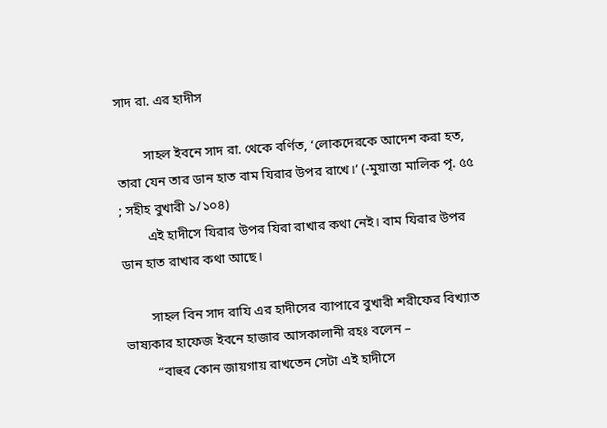সাদ রা. এর হাদীস

        সাহল ইবনে সাদ রা. থেকে বর্ণিত, ‘লোকদেরকে আদেশ করা হত, তারা যেন তার ডান হাত বাম যিরার উপর রাখে।’ (-মুয়াত্তা মালিক পৃ. ৫৫ ; সহীহ বুখারী ১/১০৪)
        এই হাদীসে যিরার উপর যিরা রাখার কথা নেই। বাম যিরার উপর ডান হাত রাখার কথা আছে।

        সাহল বিন সাদ রাযি এর হাদীসের ব্যাপারে বুখারী শরীফের বিখ্যাত ভাষ্যকার হাফেজ ইবনে হাজার আসকালানী রহঃ বলেন –
         “বাহুর কোন জায়গায় রাখতেন সেটা এই হাদীসে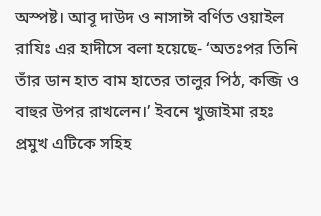অস্পষ্ট। আবূ দাউদ ও নাসাঈ বর্ণিত ওয়াইল রাযিঃ এর হাদীসে বলা হয়েছে- ‘অতঃপর তিনি তাঁর ডান হাত বাম হাতের তালুর পিঠ, কব্জি ও বাহুর উপর রাখলেন।’ ইবনে খুজাইমা রহঃ প্রমুখ এটিকে সহিহ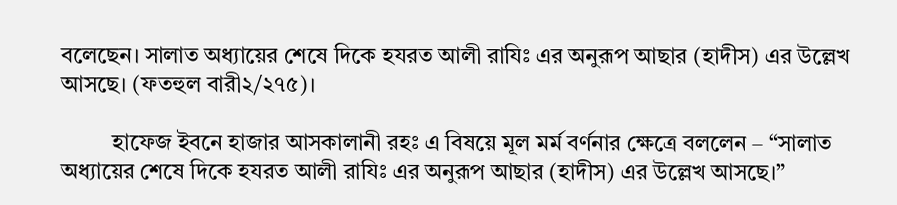বলেছেন। সালাত অধ্যায়ের শেষে দিকে হযরত আলী রাযিঃ এর অনুরূপ আছার (হাদীস) এর উল্লেখ আসছে। (ফতহুল বারী২/২৭৫)।

         হাফেজ ইবনে হাজার আসকালানী রহঃ এ বিষয়ে মূল মর্ম বর্ণনার ক্ষেত্রে বললেন – “সালাত অধ্যায়ের শেষে দিকে হযরত আলী রাযিঃ এর অনুরূপ আছার (হাদীস) এর উল্লেখ আসছে।”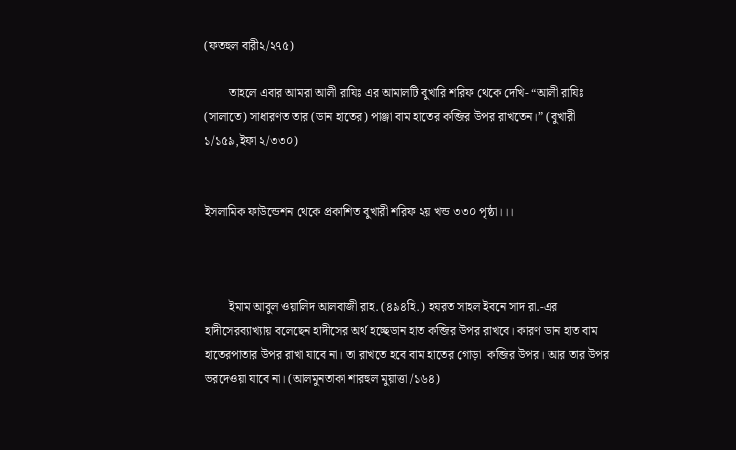(ফতহুল বারী২/২৭৫)

        তাহলে এবার আমরা আলী রাযিঃ এর আমালটি বুখারি শরিফ থেকে দেখি- “আলী রাযিঃ (সালাতে) সাধারণত তার (ডান হাতের) পাঞ্জা বাম হাতের কব্জির উপর রাখতেন।” (বুখারী ১/১৫৯,ইফা ২/৩৩০)


ইসলামিক ফাউন্ডেশন থেকে প্রকাশিত বুখারী শরিফ ২য় খন্ড ৩৩০ পৃষ্ঠা।।।



        ইমাম আবুল ওয়ালিদ আলবাজী রাহ. (৪৯৪হি.) হযরত সাহল ইবনে সাদ রা.-এর হাদীসেরব্যাখ্যায় বলেছেন হাদীসের অর্থ হচ্ছেডান হাত কব্জির উপর রাখবে। কারণ ডান হাত বাম হাতেরপাতার উপর রাখা যাবে না। তা রাখতে হবে বাম হাতের গোড়া  কব্জির উপর। আর তার উপর ভরদেওয়া যাবে না। (আলমুনতাকা শারহুল মুয়াত্তা /১৬৪)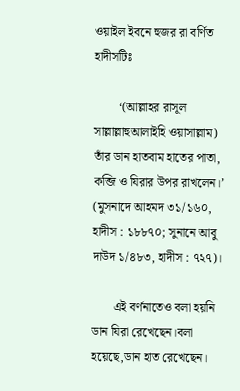ওয়াইল ইবনে হুজর রা বর্ণিত হাদীসটিঃ

        ‘(আল্লাহর রাসূল সাল্লাল্লাহুআলাইহি ওয়াসাল্লাম) তাঁর ডান হাতবাম হাতের পাতা, কব্জি ও যিরার উপর রাখলেন।’  (মুসনাদে আহমদ ৩১/১৬০, হাদীস : ১৮৮৭০; সুনানে আবু দাউদ ১/৪৮৩, হাদীস : ৭২৭)।

       এই বর্ণনাতেও বলা হয়নি ডান যিরা রেখেছেন।বলা হয়েছে,ডান হাত রেখেছেন।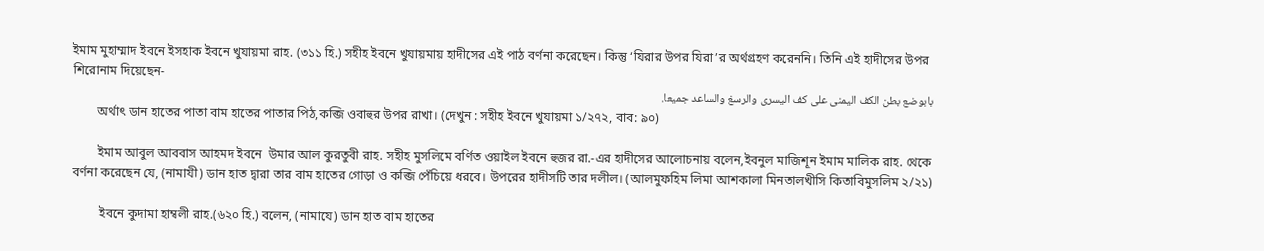ইমাম মুহাম্মাদ ইবনে ইসহাক ইবনে খুযায়মা রাহ. (৩১১ হি.) সহীহ ইবনে খুযায়মায় হাদীসের এই পাঠ বর্ণনা করেছেন। কিন্তু ‘যিরার উপর যিরা’র অর্থগ্রহণ করেননি। তিনি এই হাদীসের উপর শিরোনাম দিয়েছেন-
بابوضع بطن الكف اليمنى على كف اليسرى والرسغ والساعد جميعا.
        অর্থাৎ ডান হাতের পাতা বাম হাতের পাতার পিঠ,কব্জি ওবাহুর উপর রাখা। (দেখুন : সহীহ ইবনে খুযায়মা ১/২৭২, বাব: ৯০)

        ইমাম আবুল আববাস আহমদ ইবনে  উমার আল কুরতুবী রাহ. সহীহ মুসলিমে বর্ণিত ওয়াইল ইবনে হুজর রা.-এর হাদীসের আলোচনায় বলেন,ইবনুল মাজিশূন ইমাম মালিক রাহ. থেকে বর্ণনা করেছেন যে, (নামাযী) ডান হাত দ্বারা তার বাম হাতের গোড়া ও কব্জি পেঁচিয়ে ধরবে। উপরের হাদীসটি তার দলীল। (আলমুফহিম লিমা আশকালা মিনতালখীসি কিতাবিমুসলিম ২/২১)

         ইবনে কুদামা হাম্বলী রাহ.(৬২০ হি.) বলেন, (নামাযে) ডান হাত বাম হাতের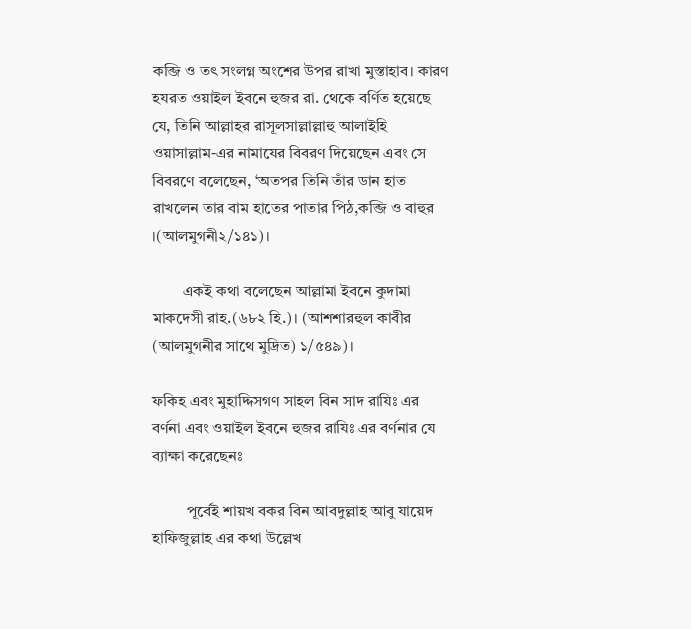কব্জি ও তৎ সংলগ্ন অংশের উপর রাখা মুস্তাহাব। কারণ হযরত ওয়াইল ইবনে হুজর রা. থেকে বর্ণিত হয়েছে যে, তিনি আল্লাহর রাসূলসাল্লাল্লাহু আলাইহি ওয়াসাল্লাম-এর নামাযের বিবরণ দিয়েছেন এবং সে বিবরণে বলেছেন, ‘অতপর তিনি তাঁর ডান হাত রাখলেন তার বাম হাতের পাতার পিঠ,কব্জি ও বাহুর ।(আলমুগনী২/১৪১)।

        একই কথা বলেছেন আল্লামা ইবনে কুদামা মাকদেসী রাহ.(৬৮২ হি.)। (আশশারহুল কাবীর (আলমুগনীর সাথে মুদ্রিত) ১/৫৪৯)।

ফকিহ এবং মুহাদ্দিসগণ সাহল বিন সাদ রাযিঃ এর বর্ণনা এবং ওয়াইল ইবনে হুজর রাযিঃ এর বর্ণনার যে ব্যাক্ষা করেছেনঃ

         পূর্বেই শায়খ বকর বিন আবদুল্লাহ আবু যায়েদ হাফিজুল্লাহ এর কথা উল্লেখ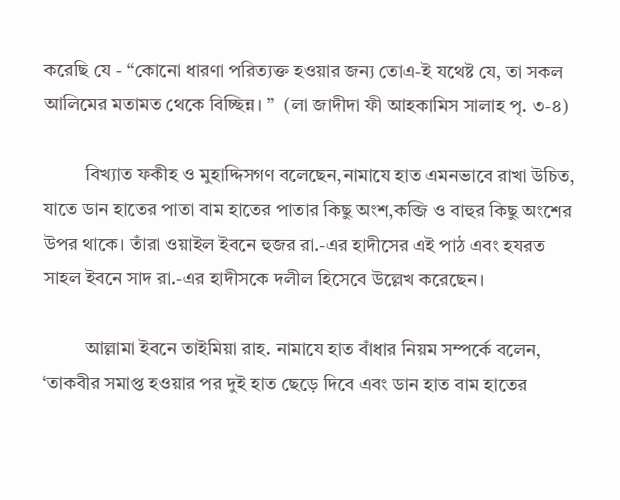করেছি যে - “কোনো ধারণা পরিত্যক্ত হওয়ার জন্য তোএ-ই যথেষ্ট যে, তা সকল আলিমের মতামত থেকে বিচ্ছিন্ন। ”  (লা জাদীদা ফী আহকামিস সালাহ পৃ. ৩-৪)

         বিখ্যাত ফকীহ ও মুহাদ্দিসগণ বলেছেন,নামাযে হাত এমনভাবে রাখা উচিত, যাতে ডান হাতের পাতা বাম হাতের পাতার কিছু অংশ,কব্জি ও বাহুর কিছু অংশের উপর থাকে। তাঁরা ওয়াইল ইবনে হুজর রা.-এর হাদীসের এই পাঠ এবং হযরত সাহল ইবনে সাদ রা.-এর হাদীসকে দলীল হিসেবে উল্লেখ করেছেন।

         আল্লামা ইবনে তাইমিয়া রাহ. নামাযে হাত বাঁধার নিয়ম সম্পর্কে বলেন, ‘তাকবীর সমাপ্ত হওয়ার পর দুই হাত ছেড়ে দিবে এবং ডান হাত বাম হাতের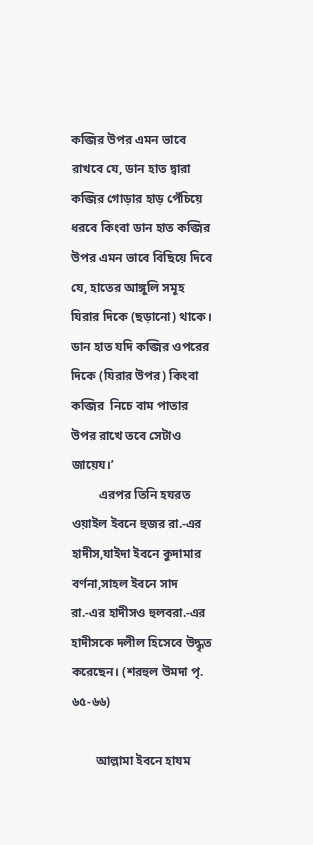কব্জির উপর এমন ভাবে রাখবে যে, ডান হাত দ্বারা কব্জির গোড়ার হাড় পেঁচিয়ে ধরবে কিংবা ডান হাত কব্জির উপর এমন ভাবে বিছিয়ে দিবে যে, হাতের আঙ্গুলি সমূহ যিরার দিকে (ছড়ানো) থাকে। ডান হাত যদি কব্জির ওপরের দিকে (যিরার উপর) কিংবা কব্জির  নিচে বাম পাতার উপর রাখে তবে সেটাও জায়েয।’
         এরপর তিনি হযরত ওয়াইল ইবনে হুজর রা.-এর হাদীস,যাইদা ইবনে কুদামার বর্ণনা,সাহল ইবনে সাদ রা.-এর হাদীসও হুলবরা.-এর হাদীসকে দলীল হিসেবে উদ্ধৃত করেছেন। (শরহুল উমদা পৃ. ৬৫-৬৬)

        আল্লামা ইবনে হাযম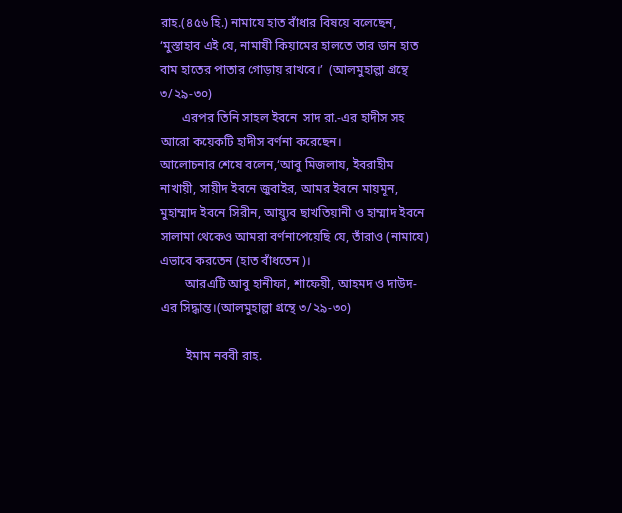রাহ.(৪৫৬ হি.) নামাযে হাত বাঁধার বিষয়ে বলেছেন, ‘মুস্তাহাব এই যে, নামাযী কিয়ামের হালতে তার ডান হাত বাম হাতের পাতার গোড়ায় রাখবে।’  (আলমুহাল্লা গ্রন্থে ৩/২৯-৩০)
       এরপর তিনি সাহল ইবনে  সাদ রা.-এর হাদীস সহ আরো কয়েকটি হাদীস বর্ণনা করেছেন।
আলোচনার শেষে বলেন,‘আবু মিজলায, ইবরাহীম নাখায়ী, সায়ীদ ইবনে জুবাইর, আমর ইবনে মায়মূন, মুহাম্মাদ ইবনে সিরীন, আয়্যুব ছাখতিয়ানী ও হাম্মাদ ইবনে সালামা থেকেও আমরা বর্ণনাপেয়েছি যে, তাঁরাও (নামাযে) এভাবে করতেন (হাত বাঁধতেন)।
        আরএটি আবু হানীফা, শাফেয়ী, আহমদ ও দাউদ-এর সিদ্ধান্ত।(আলমুহাল্লা গ্রন্থে ৩/২৯-৩০)

        ইমাম নববী রাহ.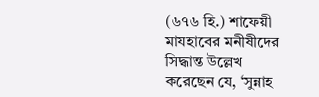(৬৭৬ হি.) শাফেয়ী মাযহাবের মনীষীদের সিদ্ধান্ত উল্লেখ করেছেন যে, ‘সুন্নাহ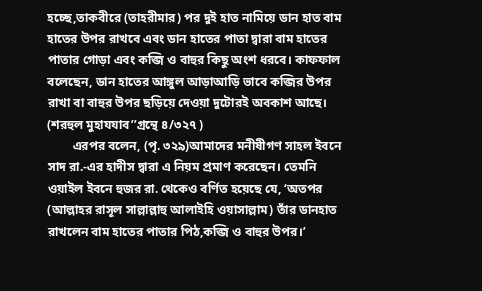হচ্ছে,তাকবীরে (তাহরীমার) পর দুই হাত নামিয়ে ডান হাত বাম হাতের উপর রাখবে এবং ডান হাতের পাতা দ্বারা বাম হাতের পাতার গোড়া এবং কব্জি ও বাহুর কিছু অংশ ধরবে। কাফফাল বলেছেন, ডান হাতের আঙ্গুল আড়াআড়ি ভাবে কব্জির উপর রাখা বা বাহুর উপর ছড়িয়ে দেওয়া দুটোরই অবকাশ আছে। (শরহুল মুহাযযাব’’গ্রন্থে ৪/৩২৭ )
        এরপর বলেন, (পৃ. ৩২৯)আমাদের মনীষীগণ সাহল ইবনে সাদ রা.-এর হাদীস দ্বারা এ নিয়ম প্রমাণ করেছেন। তেমনি ওয়াইল ইবনে হুজর রা. থেকেও বর্ণিত হয়েছে যে, ‘অতপর (আল্লাহর রাসূল সাল্লাল্লাহু আলাইহি ওয়াসাল্লাম) তাঁর ডানহাত রাখলেন বাম হাতের পাতার পিঠ,কব্জি ও বাহুর উপর।’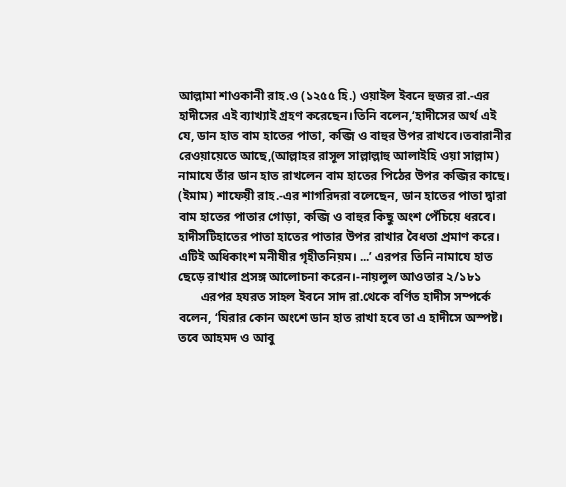আল্লামা শাওকানী রাহ.ও (১২৫৫ হি.) ওয়াইল ইবনে হুজর রা.-এর হাদীসের এই ব্যাখ্যাই গ্রহণ করেছেন।তিনি বলেন,‘হাদীসের অর্থ এই যে, ডান হাত বাম হাতের পাতা, কব্জি ও বাহুর উপর রাখবে।তবারানীর রেওয়ায়েতে আছে,(আল্লাহর রাসূল সাল্লাল্লাহু আলাইহি ওয়া সাল্লাম) নামাযে তাঁর ডান হাত রাখলেন বাম হাতের পিঠের উপর কব্জির কাছে। (ইমাম) শাফেয়ী রাহ.-এর শাগরিদরা বলেছেন, ডান হাতের পাতা দ্বারা বাম হাতের পাতার গোড়া, কব্জি ও বাহুর কিছু অংশ পেঁচিয়ে ধরবে। হাদীসটিহাতের পাতা হাতের পাতার উপর রাখার বৈধতা প্রমাণ করে। এটিই অধিকাংশ মনীষীর গৃহীতনিয়ম। ...’ এরপর তিনি নামাযে হাত ছেড়ে রাখার প্রসঙ্গ আলোচনা করেন।-নায়লুল আওতার ২/১৮১
       এরপর হযরত সাহল ইবনে সাদ রা.থেকে বর্ণিত হাদীস সম্পর্কে বলেন, ‘যিরার কোন অংশে ডান হাত রাখা হবে তা এ হাদীসে অস্পষ্ট। তবে আহমদ ও আবু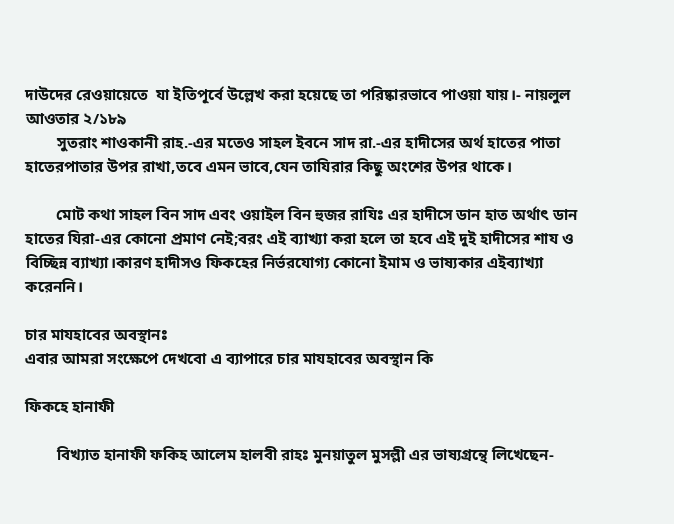দাউদের রেওয়ায়েতে  যা ইতিপূর্বে উল্লেখ করা হয়েছে তা পরিষ্কারভাবে পাওয়া যায়।- নায়লুল আওতার ২/১৮৯
        সুতরাং শাওকানী রাহ.-এর মতেও সাহল ইবনে সাদ রা.-এর হাদীসের অর্থ হাতের পাতা হাতেরপাতার উপর রাখা,তবে এমন ভাবে,যেন তাযিরার কিছু অংশের উপর থাকে।

        মোট কথা সাহল বিন সাদ এবং ওয়াইল বিন হুজর রাযিঃ এর হাদীসে ডান হাত অর্থাৎ ডান হাতের যিরা-এর কোনো প্রমাণ নেই;বরং এই ব্যাখ্যা করা হলে তা হবে এই দুই হাদীসের শায ও বিচ্ছিন্ন ব্যাখ্যা।কারণ হাদীসও ফিকহের নির্ভরযোগ্য কোনো ইমাম ও ভাষ্যকার এইব্যাখ্যা করেননি।

চার মাযহাবের অবস্থানঃ
এবার আমরা সংক্ষেপে দেখবো এ ব্যাপারে চার মাযহাবের অবস্থান কি

ফিকহে হানাফী

        বিখ্যাত হানাফী ফকিহ আলেম হালবী রাহঃ মুনয়াতুল মুসল্লী এর ভাষ্যগ্রন্থে লিখেছেন-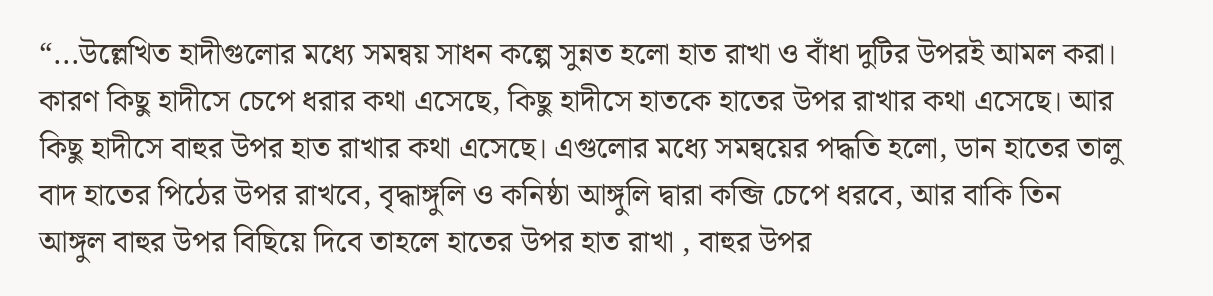“...উল্লেখিত হাদীগুলোর মধ্যে সমন্বয় সাধন কল্পে সুন্নত হলো হাত রাখা ও বাঁধা দুটির উপরই আমল করা। কারণ কিছু হাদীসে চেপে ধরার কথা এসেছে, কিছু হাদীসে হাতকে হাতের উপর রাখার কথা এসেছে। আর কিছু হাদীসে বাহুর উপর হাত রাখার কথা এসেছে। এগুলোর মধ্যে সমন্বয়ের পদ্ধতি হলো, ডান হাতের তালু বাদ হাতের পিঠের উপর রাখবে, বৃদ্ধাঙ্গুলি ও কনিষ্ঠা আঙ্গুলি দ্বারা কব্জি চেপে ধরবে, আর বাকি তিন আঙ্গুল বাহুর উপর বিছিয়ে দিবে তাহলে হাতের উপর হাত রাখা , বাহুর উপর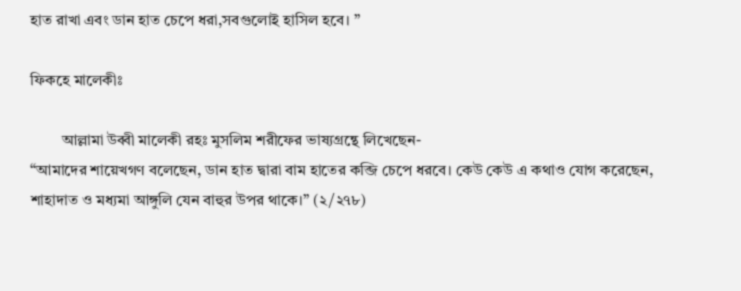হাত রাখা এবং ডান হাত চেপে ধরা,সবগুলোই হাসিল হবে। ”

ফিকহে মালেকীঃ

        আল্লামা উব্বী মালেকী রহঃ মুসলিম শরীফের ভাষ্যগ্রন্থে লিখেছেন-
“আমাদের শায়েখগণ বলেছেন, ডান হাত দ্বারা বাম হাতের কব্জি চেপে ধরবে। কেউ কেউ এ কথাও যোগ করেছেন, শাহাদাত ও মধ্যমা আঙ্গুলি যেন বাহুর উপর থাকে।” (২/২৭৮)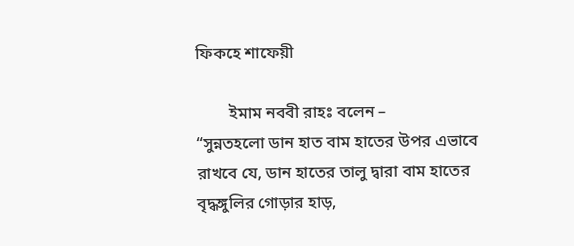ফিকহে শাফেয়ী

        ইমাম নববী রাহঃ বলেন –
“সুন্নতহলো ডান হাত বাম হাতের উপর এভাবে রাখবে যে, ডান হাতের তালু দ্বারা বাম হাতের বৃদ্ধঙ্গুলির গোড়ার হাড়,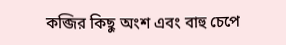কব্জির কিছু অংশ এবং বাহু চেপে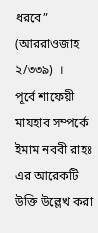ধরবে” (আররাওজাহ ২/৩৩৯)  ।
পূর্বে শাফেয়ী মাযহাব সম্পর্কে ইমাম নববী রাহঃ এর আরেকটি উক্তি উল্লেখ করা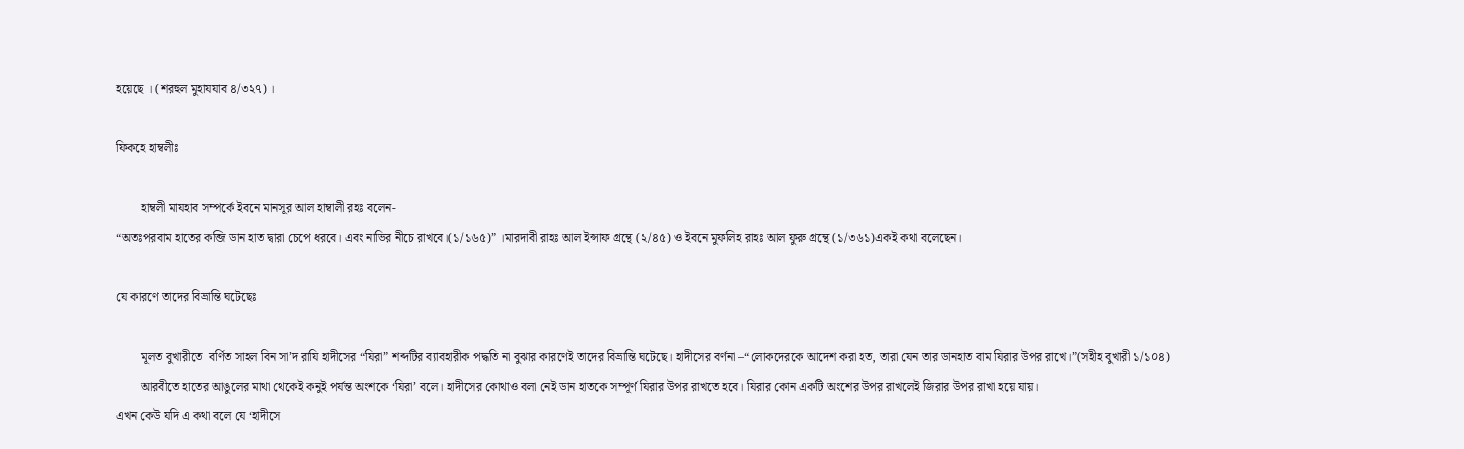হয়েছে । (শরহুল মুহাযযাব ৪/৩২৭) ।

ফিকহে হাম্বলীঃ

        হাম্বলী মাযহাব সম্পর্কে ইবনে মানসূর আল হাম্বালী রহঃ বলেন-
“অতঃপরবাম হাতের কব্জি ডান হাত দ্বারা চেপে ধরবে। এবং নাভির নীচে রাখবে।(১/১৬৫)” ।মারদাবী রাহঃ আল ইন্সাফ গ্রন্থে (২/৪৫) ও ইবনে মুফলিহ রাহঃ আল ফুরু গ্রন্থে (১/৩৬১)একই কথা বলেছেন।

যে কারণে তাদের বিভ্রান্তি ঘটেছেঃ

        মূলত বুখারীতে  বর্ণিত সাহল বিন সা’দ রাযি হাদীসের “যিরা” শব্দটির ব্যাবহারীক পদ্ধতি না বুঝার কারণেই তাদের বিভ্রান্তি ঘটেছে। হাদীসের বর্ণনা –“লোকদেরকে আদেশ করা হত, তারা যেন তার ডানহাত বাম যিরার উপর রাখে।”(সহীহ বুখারী ১/১০৪)
        আরবীতে হাতের আঙুলের মাথা থেকেই কনুই পর্যন্ত অংশকে ‘যিরা’ বলে। হাদীসের কোথাও বলা নেই ডান হাতকে সম্পূর্ণ যিরার উপর রাখতে হবে। যিরার কোন একটি অংশের উপর রাখলেই জিরার উপর রাখা হয়ে যায়।
এখন কেউ যদি এ কথা বলে যে ‘হাদীসে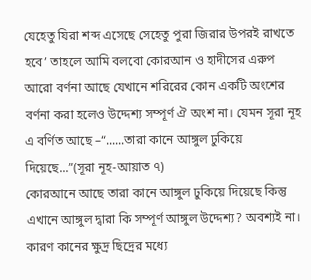যেহেতু যিরা শব্দ এসেছে সেহেতু পুরা জিরার উপরই রাখতে হবে’ তাহলে আমি বলবো কোরআন ও হাদীসের এরুপ আরো বর্ণনা আছে যেখানে শরিরের কোন একটি অংশের বর্ণনা করা হলেও উদ্দেশ্য সম্পূর্ণ ঐ অংশ না। যেমন সূরা নূহ এ বর্ণিত আছে –“......তারা কানে আঙ্গুল ঢুকিয়ে দিয়েছে...”(সূরা নূহ-আয়াত ৭)
কোরআনে আছে তারা কানে আঙ্গুল ঢুকিয়ে দিয়েছে কিন্তু এখানে আঙ্গুল দ্বারা কি সম্পূর্ণ আঙ্গুল উদ্দেশ্য? অবশ্যই না। কারণ কানের ক্ষুদ্র ছিদ্রের মধ্যে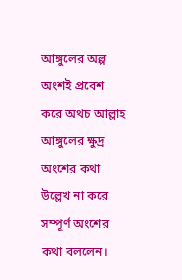আঙ্গুলের অল্প অংশই প্রবেশ করে অথচ আল্লাহ আঙ্গুলের ক্ষুদ্র অংশের কথা উল্লেখ না করে সম্পূর্ণ অংশের কথা বললেন।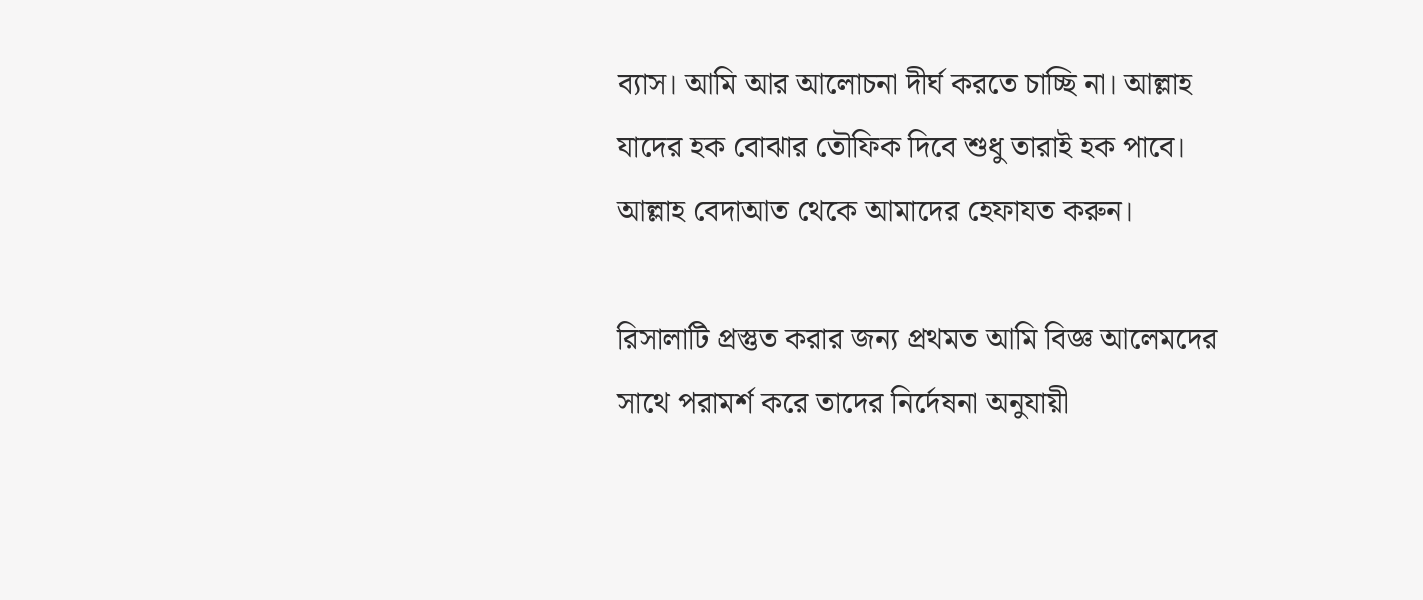ব্যাস। আমি আর আলোচনা দীর্ঘ করতে চাচ্ছি না। আল্লাহ যাদের হক বোঝার তৌফিক দিবে শুধু তারাই হক পাবে। আল্লাহ বেদাআত থেকে আমাদের হেফাযত করুন।

রিসালাটি প্রস্তুত করার জন্য প্রথমত আমি বিজ্ঞ আলেমদের সাথে পরামর্শ করে তাদের নির্দেষনা অনুযায়ী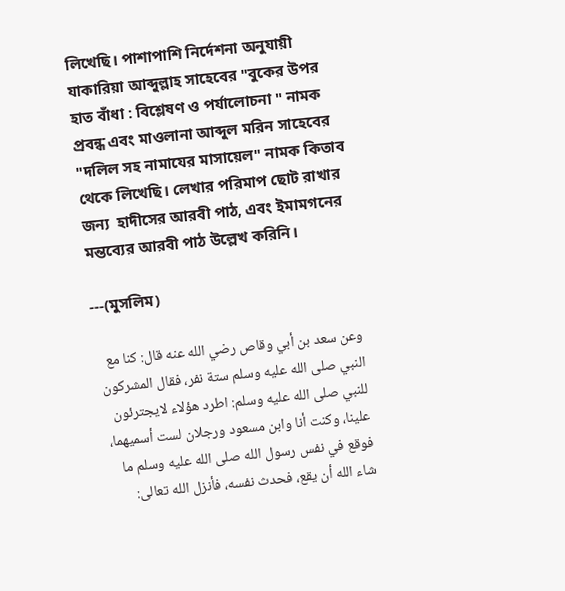লিখেছি। পাশাপাশি নির্দেশনা অনুযায়ী যাকারিয়া আব্দুল্লাহ সাহেবের "বুকের উপর হাত বাঁধা : বিশ্লেষণ ও পর্যালোচনা " নামক প্রবন্ধ এবং মাওলানা আব্দুল মরিন সাহেবের "দলিল সহ নামাযের মাসায়েল" নামক কিতাব থেকে লিখেছি। লেখার পরিমাপ ছোট রাখার জন্য  হাদীসের আরবী পাঠ, এবং ইমামগনের মন্তব্যের আরবী পাঠ উল্লেখ করিনি।

---(মুসলিম)

وعن سعد بن أبي وقاص رضي الله عنه قال: كنا مع النبي صلى الله عليه وسلم ستة نفر، فقال المشركون للنبي صلى الله عليه وسلم: اطرد هؤلاء لايجترئون علينا، وكنت أنا وابن مسعود ورجلان لست أسميهما، فوقع في نفس رسول الله صلى الله عليه وسلم ما شاء الله أن يقع، فحدث نفسه، فأنزل الله تعالى: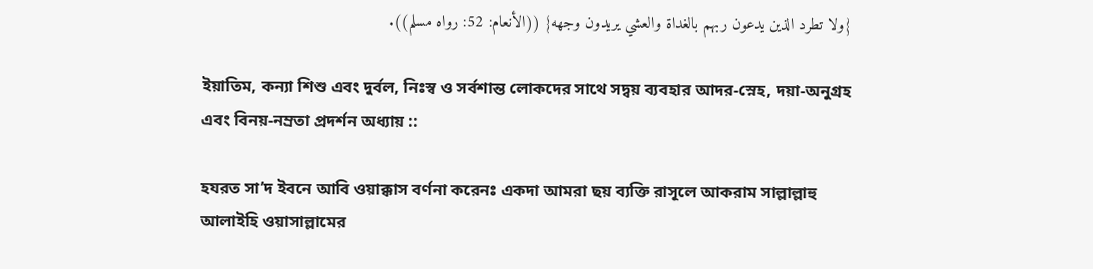{ولا تطرد الذين يدعون ربهم بالغداة والعشي يريدون وجهه} ((الأنعام: 52: رواه مسلم)).

ইয়াতিম, কন্যা শিশু এবং দুর্বল, নিঃস্ব ও সর্বশান্ত লোকদের সাথে সদ্বয় ব্যবহার আদর-স্নেহ, দয়া-অনুগ্রহ এবং বিনয়-নম্রতা প্রদর্শন অধ্যায় ::

হযরত সা’দ ইবনে আবি ওয়াক্কাস বর্ণনা করেনঃ একদা আমরা ছয় ব্যক্তি রাসূলে আকরাম সাল্লাল্লাহু আলাইহি ওয়াসাল্লামের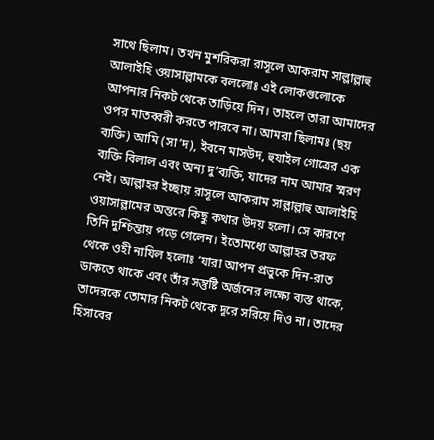সাথে ছিলাম। তখন মুশরিকরা রাসূলে আকরাম সাল্লাল্লাহু আলাইহি ওয়াসাল্লামকে বললোঃ এই লোকগুলোকে আপনার নিকট থেকে তাড়িয়ে দিন। তাহলে তারা আমাদের ওপর মাতব্বরী করতে পারবে না। আমরা ছিলামঃ (ছয় ব্যক্তি) আমি (সা’দ), ইবনে মাসউদ, হুযাইল গোত্রের এক ব্যক্তি বিলাল এবং অন্য দু’ব্যক্তি, যাদের নাম আমার স্মরণ নেই। আল্লাহর ইচ্ছায় রাসূলে আকরাম সাল্লাল্লাহু আলাইহি ওয়াসাল্লামের অন্তরে কিছু কথার উদয় হলো। সে কারণে তিনি দুশ্চিন্তায় পড়ে গেলেন। ইতোমধ্যে আল্লাহর তরফ থেকে ওহী নাযিল হলোঃ ‘যারা আপন প্রভুকে দিন-রাত ডাকতে থাকে এবং তাঁর সন্তুষ্টি অর্জনের লক্ষ্যে ব্যস্ত থাকে, তাদেরকে তোমার নিকট থেকে দূরে সরিয়ে দিও না। তাদের হিসাবের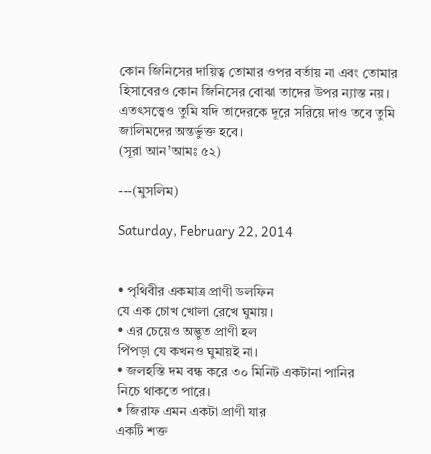কোন জিনিসের দায়িত্ব তোমার ওপর বর্তায় না এবং তোমার হিসাবেরও কোন জিনিসের বোঝা তাদের উপর ন্যাস্ত নয়। এতৎসত্ত্বেও তুমি যদি তাদেরকে দূরে সরিয়ে দাও তবে তুমি জালিমদের অন্তর্ভুক্ত হবে।
(সূরা আন’আমঃ ৫২)

---(মুসলিম)

Saturday, February 22, 2014


• পৃথিবীর একমাত্র প্রাণী ডলফিন
যে এক চোখ খোলা রেখে ঘুমায়।
• এর চেয়েও অদ্ভুত প্রাণী হল
পিঁপড়া যে কখনও ঘুমায়ই না।
• জলহস্তি দম বন্ধ করে ৩০ মিনিট একটানা পানির
নিচে থাকতে পারে।
• জিরাফ এমন একটা প্রাণী যার
একটি শক্ত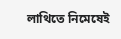লাথিতে নিমেষেই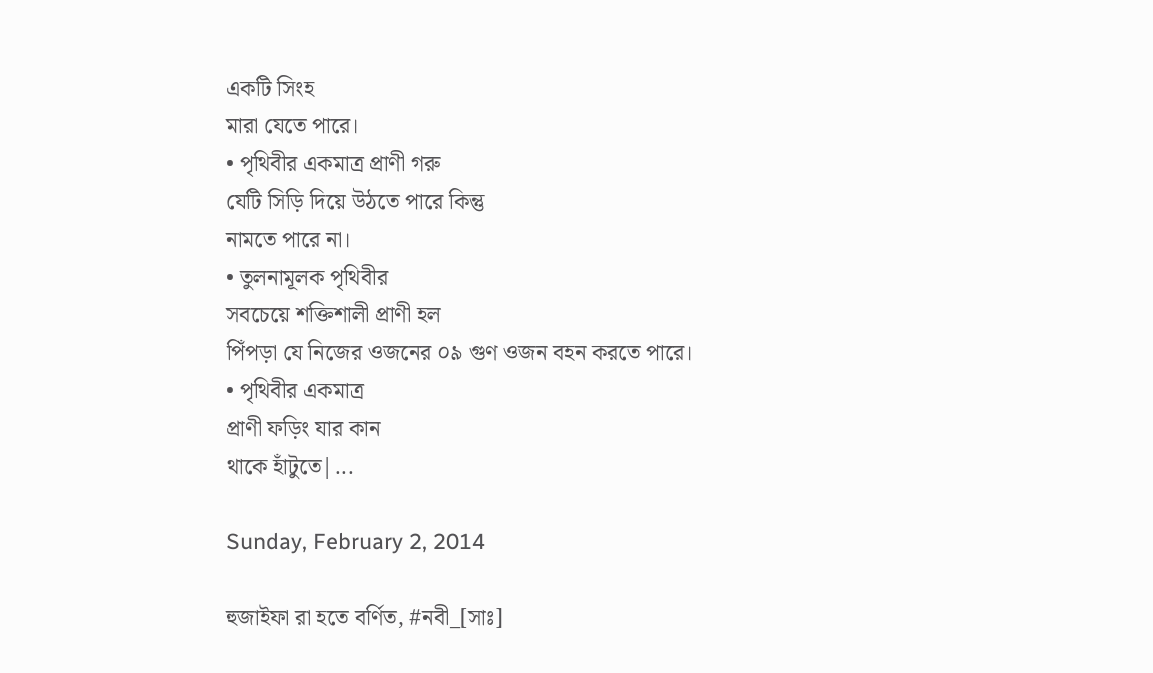একটি সিংহ
মারা যেতে পারে।
• পৃথিবীর একমাত্র প্রাণী গরু
যেটি সিড়ি দিয়ে উঠতে পারে কিন্তু
নামতে পারে না।
• তুলনামূলক পৃথিবীর
সবচেয়ে শক্তিশালী প্রাণী হল
পিঁপড়া যে নিজের ওজনের ০৯ গুণ ওজন বহন করতে পারে।
• পৃথিবীর একমাত্র
প্রাণী ফড়িং যার কান
থাকে হাঁটুতে|...

Sunday, February 2, 2014

হুজাইফা রা হতে বর্ণিত, #নবী_[সাঃ]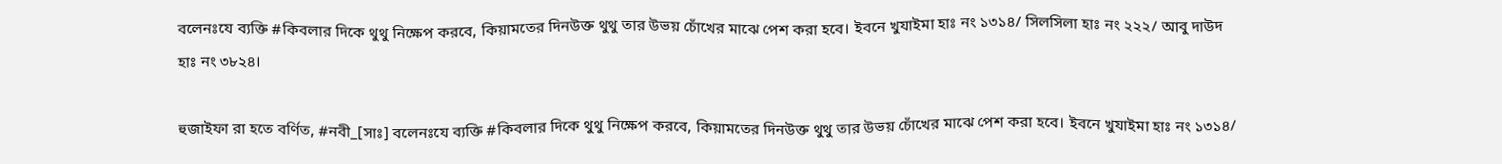বলেনঃযে ব্যক্তি #কিবলার দিকে থুথু নিক্ষেপ করবে, কিয়ামতের দিনউক্ত থুথু তার উভয় চোঁখের মাঝে পেশ করা হবে। ইবনে খুযাইমা হাঃ নং ১৩১৪/ সিলসিলা হাঃ নং ২২২/ আবু দাউদ হাঃ নং ৩৮২৪।

হুজাইফা রা হতে বর্ণিত, #নবী_[সাঃ] বলেনঃযে ব্যক্তি #কিবলার দিকে থুথু নিক্ষেপ করবে, কিয়ামতের দিনউক্ত থুথু তার উভয় চোঁখের মাঝে পেশ করা হবে। ইবনে খুযাইমা হাঃ নং ১৩১৪/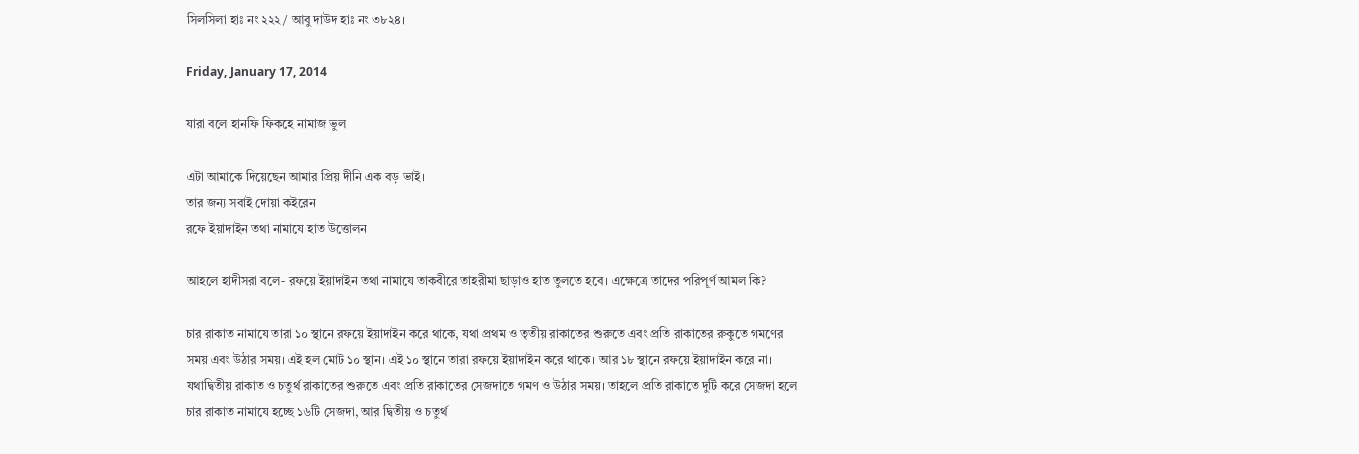সিলসিলা হাঃ নং ২২২/ আবু দাউদ হাঃ নং ৩৮২৪।

Friday, January 17, 2014

যারা বলে হানফি ফিকহে নামাজ ভুল

এটা আমাকে দিয়েছেন আমার প্রিয় দীনি এক বড় ভাই।
তার জন্য সবাই দোয়া কইরেন
রফে ইয়াদাইন তথা নামাযে হাত উত্তোলন

আহলে হাদীসরা বলে- রফয়ে ইয়াদাইন তথা নামাযে তাকবীরে তাহরীমা ছাড়াও হাত তুলতে হবে। এক্ষেত্রে তাদের পরিপূর্ণ আমল কি?

চার রাকাত নামাযে তারা ১০ স্থানে রফয়ে ইয়াদাইন করে থাকে, যথা প্রথম ও তৃতীয় রাকাতের শুরুতে এবং প্রতি রাকাতের রুকুতে গমণের সময় এবং উঠার সময়। এই হল মোট ১০ স্থান। এই ১০ স্থানে তারা রফয়ে ইয়াদাইন করে থাকে। আর ১৮ স্থানে রফয়ে ইয়াদাইন করে না। যথাদ্বিতীয় রাকাত ও চতুর্থ রাকাতের শুরুতে এবং প্রতি রাকাতের সেজদাতে গমণ ও উঠার সময়। তাহলে প্রতি রাকাতে দুটি করে সেজদা হলে চার রাকাত নামাযে হচ্ছে ১৬টি সেজদা, আর দ্বিতীয় ও চতুর্থ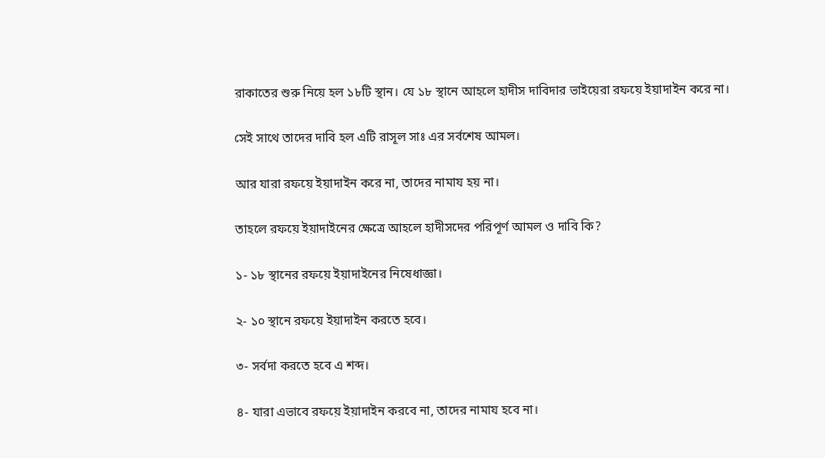রাকাতের শুরু নিয়ে হল ১৮টি স্থান। যে ১৮ স্থানে আহলে হাদীস দাবিদার ভাইয়েরা রফয়ে ইয়াদাইন করে না।

সেই সাথে তাদের দাবি হল এটি রাসূল সাঃ এর সর্বশেষ আমল।

আর যারা রফয়ে ইয়াদাইন করে না, তাদের নামায হয় না।

তাহলে রফয়ে ইয়াদাইনের ক্ষেত্রে আহলে হাদীসদের পরিপূর্ণ আমল ও দাবি কি?

১- ১৮ স্থানের রফয়ে ইয়াদাইনের নিষেধাজ্ঞা।

২- ১০ স্থানে রফয়ে ইয়াদাইন করতে হবে।

৩- সর্বদা করতে হবে এ শব্দ।

৪- যারা এভাবে রফয়ে ইয়াদাইন করবে না, তাদের নামায হবে না।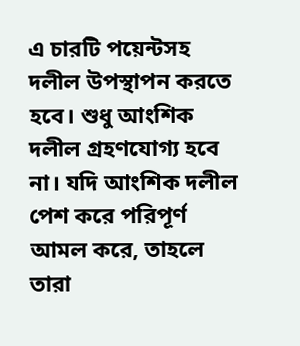এ চারটি পয়েন্টসহ দলীল উপস্থাপন করতে হবে। শুধু আংশিক দলীল গ্রহণযোগ্য হবে না। যদি আংশিক দলীল পেশ করে পরিপূর্ণ আমল করে, তাহলে তারা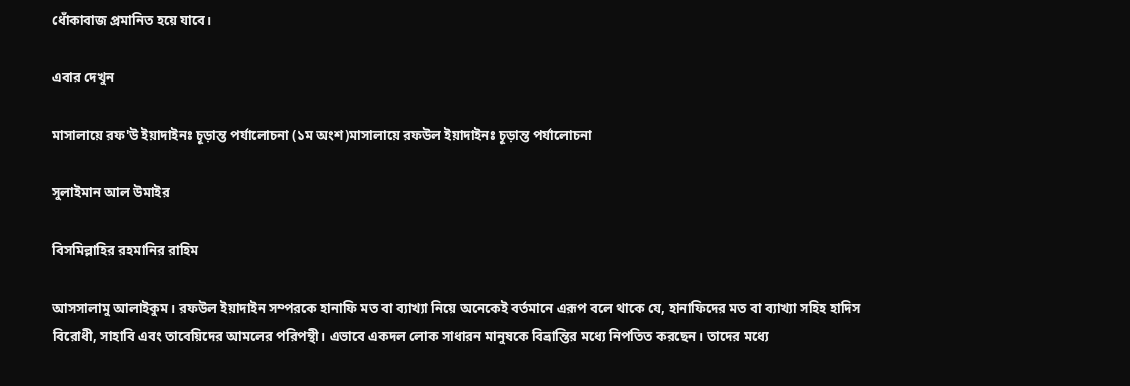ধোঁকাবাজ প্রমানিত হয়ে যাবে।

এবার দেখুন

মাসালায়ে রফ'উ ইয়াদাইনঃ চূড়ান্ত পর্যালোচনা (১ম অংশ)মাসালায়ে রফউল ইয়াদাইনঃ চূড়ান্ত পর্যালোচনা

সুলাইমান আল উমাইর

বিসমিল্লাহির রহমানির রাহিম

আসসালামু আলাইকুম। রফউল ইয়াদাইন সম্পরকে হানাফি মত বা ব্যাখ্যা নিয়ে অনেকেই বর্তমানে এরূপ বলে থাকে যে, হানাফিদের মত বা ব্যাখ্যা সহিহ হাদিস বিরোধী, সাহাবি এবং তাবেয়িদের আমলের পরিপন্থী। এভাবে একদল লোক সাধারন মানুষকে বিভ্রান্তির মধ্যে নিপতিত করছেন। তাদের মধ্যে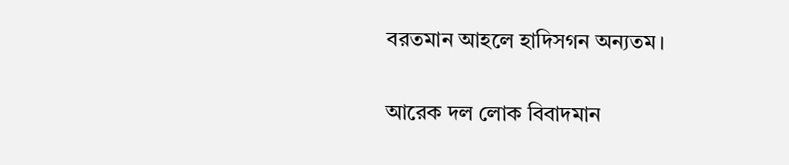বরতমান আহলে হাদিসগন অন্যতম।

আরেক দল লোক বিবাদমান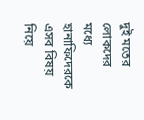দুই মতের লোকদের মধ্যে হানাফিদেরকে এসব বিষয় নিয়ে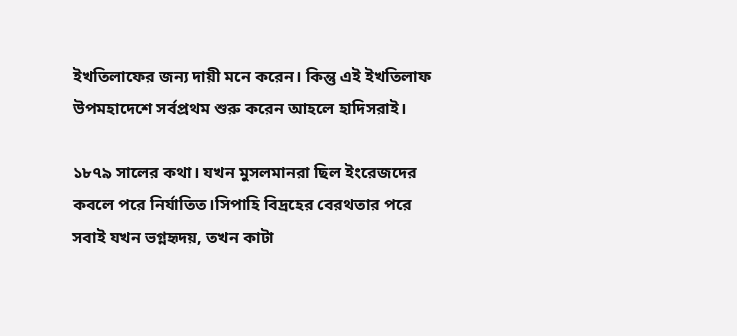ইখতিলাফের জন্য দায়ী মনে করেন। কিন্তু এই ইখতিলাফ উপমহাদেশে সর্বপ্রথম শুরু করেন আহলে হাদিসরাই।

১৮৭৯ সালের কথা। যখন মুসলমানরা ছিল ইংরেজদের কবলে পরে নির্যাতিত।সিপাহি বিদ্রহের বেরথতার পরে সবাই যখন ভগ্নহৃদয়, তখন কাটা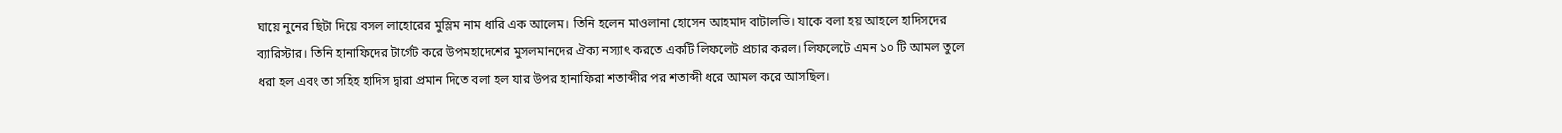ঘায়ে নুনের ছিটা দিয়ে বসল লাহোরের মুস্লিম নাম ধারি এক আলেম। তিনি হলেন মাওলানা হোসেন আহমাদ বাটালভি। যাকে বলা হয় আহলে হাদিসদের ব্যারিস্টার। তিনি হানাফিদের টার্গেট করে উপমহাদেশের মুসলমানদের ঐক্য নস্যাৎ করতে একটি লিফলেট প্রচার করল। লিফলেটে এমন ১০ টি আমল তুলে ধরা হল এবং তা সহিহ হাদিস দ্বারা প্রমান দিতে বলা হল যার উপর হানাফিরা শতাব্দীর পর শতাব্দী ধরে আমল করে আসছিল।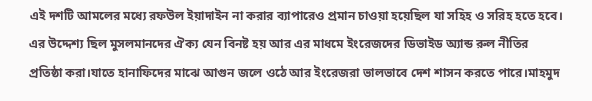এই দশটি আমলের মধ্যে রফউল ইয়াদাইন না করার ব্যাপারেও প্রমান চাওয়া হয়েছিল যা সহিহ ও সরিহ হতে হবে। এর উদ্দেশ্য ছিল মুসলমানদের ঐক্য যেন বিনষ্ট হয় আর এর মাধমে ইংরেজদের ডিভাইড অ্যান্ড রুল নীতির প্রতিষ্ঠা করা।যাতে হানাফিদের মাঝে আগুন জলে ওঠে আর ইংরেজরা ভালভাবে দেশ শাসন করতে পারে।মাহমুদ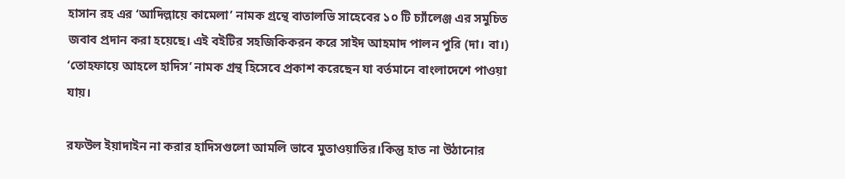হাসান রহ এর ‘আদিল্লায়ে কামেলা’ নামক গ্রন্থে বাতালভি সাহেবের ১০ টি চ্যাঁলেঞ্জ এর সমুচিত জবাব প্রদান করা হয়েছে। এই বইটির সহজিকিকরন করে সাইদ আহমাদ পালন পুরি (দা। বা।) ‘তোহফায়ে আহলে হাদিস’ নামক গ্রন্থ হিসেবে প্রকাশ করেছেন যা বর্তমানে বাংলাদেশে পাওয়া যায়।

রফউল ইয়াদাইন না করার হাদিসগুলো আমলি ভাবে মুতাওয়াতির।কিন্তু হাত না উঠানোর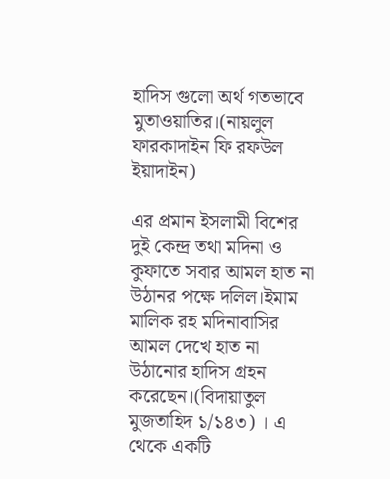হাদিস গুলো অর্থ গতভাবে মুতাওয়াতির।(নায়লুল ফারকাদাইন ফি রফউল ইয়াদাইন)

এর প্রমান ইসলামী বিশের দুই কেন্দ্র তথা মদিনা ও কুফাতে সবার আমল হাত না উঠানর পক্ষে দলিল।ইমাম মালিক রহ মদিনাবাসির আমল দেখে হাত না উঠানোর হাদিস গ্রহন করেছেন।(বিদায়াতুল মুজতাহিদ ১/১৪৩) । এ থেকে একটি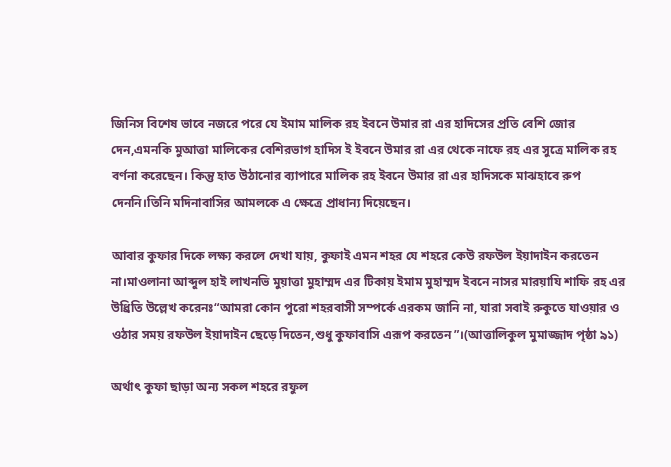জিনিস বিশেষ ভাবে নজরে পরে যে ইমাম মালিক রহ ইবনে উমার রা এর হাদিসের প্রতি বেশি জোর দেন,এমনকি মুআত্তা মালিকের বেশিরভাগ হাদিস ই ইবনে উমার রা এর থেকে নাফে রহ এর সুত্রে মালিক রহ বর্ণনা করেছেন। কিন্তু হাত উঠানোর ব্যাপারে মালিক রহ ইবনে উমার রা এর হাদিসকে মাঝহাবে রুপ দেননি।তিনি মদিনাবাসির আমলকে এ ক্ষেত্রে প্রাধান্য দিয়েছেন।

আবার কুফার দিকে লক্ষ্য করলে দেখা যায়, কুফাই এমন শহর যে শহরে কেউ রফউল ইয়াদাইন করতেন না।মাওলানা আব্দুল হাই লাখনভি মুয়াত্তা মুহাম্মদ এর টিকায় ইমাম মুহাম্মদ ইবনে নাসর মারয়াযি শাফি রহ এর উধ্রিতি উল্লেখ করেনঃ“আমরা কোন পুরো শহরবাসী সম্পর্কে এরকম জানি না, যারা সবাই রুকুতে যাওয়ার ও ওঠার সময় রফউল ইয়াদাইন ছেড়ে দিতেন,শুধু কুফাবাসি এরূপ করতেন”।(আত্তালিকুল মুমাজ্জাদ পৃষ্ঠা ৯১)

অর্থাৎ কুফা ছাড়া অন্য সকল শহরে রফুল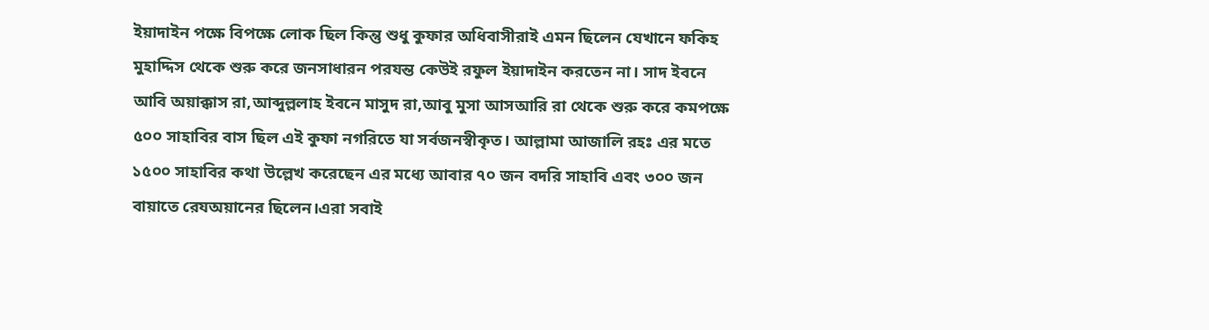ইয়াদাইন পক্ষে বিপক্ষে লোক ছিল কিন্তু শুধু কুফার অধিবাসীরাই এমন ছিলেন যেখানে ফকিহ মুহাদ্দিস থেকে শুরু করে জনসাধারন পরযন্ত কেউই রফুল ইয়াদাইন করতেন না। সাদ ইবনে আবি অয়াক্কাস রা,আব্দুল্ললাহ ইবনে মাসুদ রা,আবু মুসা আসআরি রা থেকে শুরু করে কমপক্ষে ৫০০ সাহাবির বাস ছিল এই কুফা নগরিতে যা সর্বজনস্বীকৃত। আল্লামা আজালি রহঃ এর মতে ১৫০০ সাহাবির কথা উল্লেখ করেছেন এর মধ্যে আবার ৭০ জন বদরি সাহাবি এবং ৩০০ জন বায়াতে রেযঅয়ানের ছিলেন।এরা সবাই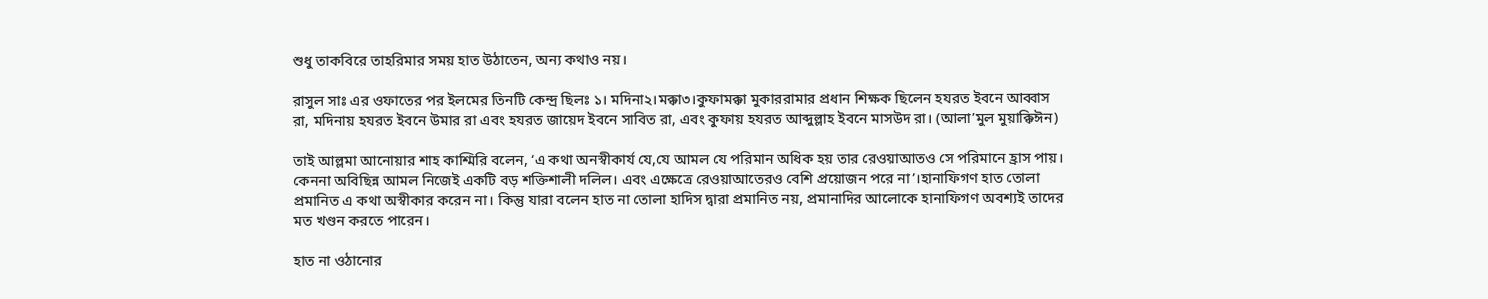শুধু তাকবিরে তাহরিমার সময় হাত উঠাতেন, অন্য কথাও নয়।

রাসুল সাঃ এর ওফাতের পর ইলমের তিনটি কেন্দ্র ছিলঃ ১। মদিনা২।মক্কা৩।কুফামক্কা মুকাররামার প্রধান শিক্ষক ছিলেন হযরত ইবনে আব্বাস রা, মদিনায় হযরত ইবনে উমার রা এবং হযরত জায়েদ ইবনে সাবিত রা, এবং কুফায় হযরত আব্দুল্লাহ ইবনে মাসউদ রা। (আলা’মুল মুয়াক্কিঈন)

তাই আল্লমা আনোয়ার শাহ কাশ্মিরি বলেন, ‘এ কথা অনস্বীকার্য যে,যে আমল যে পরিমান অধিক হয় তার রেওয়াআতও সে পরিমানে হ্রাস পায়। কেননা অবিছিন্ন আমল নিজেই একটি বড় শক্তিশালী দলিল। এবং এক্ষেত্রে রেওয়াআতেরও বেশি প্রয়োজন পরে না’।হানাফিগণ হাত তোলা প্রমানিত এ কথা অস্বীকার করেন না। কিন্তু যারা বলেন হাত না তোলা হাদিস দ্বারা প্রমানিত নয়, প্রমানাদির আলোকে হানাফিগণ অবশ্যই তাদের মত খণ্ডন করতে পারেন।

হাত না ওঠানোর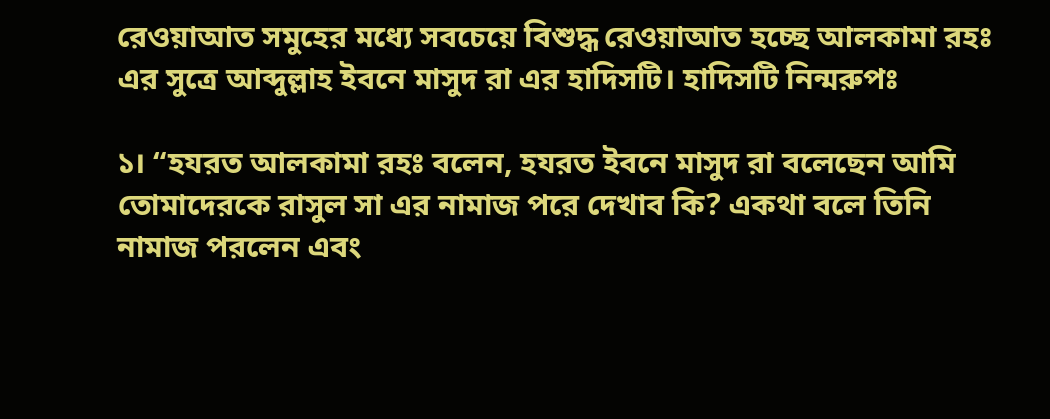রেওয়াআত সমুহের মধ্যে সবচেয়ে বিশুদ্ধ রেওয়াআত হচ্ছে আলকামা রহঃ এর সুত্রে আব্দুল্লাহ ইবনে মাসুদ রা এর হাদিসটি। হাদিসটি নিন্মরুপঃ

১। “হযরত আলকামা রহঃ বলেন, হযরত ইবনে মাসুদ রা বলেছেন আমি তোমাদেরকে রাসুল সা এর নামাজ পরে দেখাব কি? একথা বলে তিনি নামাজ পরলেন এবং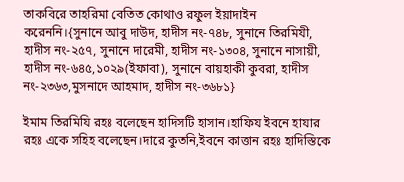তাকবিরে তাহরিমা বেতিত কোথাও রফুল ইয়াদাইন করেননি।{সুনানে আবু দাউদ, হাদীস নং-৭৪৮, সুনানে তিরমিযী, হাদীস নং-২৫৭, সুনানে দারেমী, হাদীস নং-১৩০৪, সুনানে নাসায়ী, হাদীস নং-৬৪৫,১০২৯(ইফাবা), সুনানে বায়হাকী কুবরা, হাদীস নং-২৩৬৩,মুসনাদে আহমাদ, হাদীস নং-৩৬৮১}

ইমাম তিরমিযি রহঃ বলেছেন হাদিসটি হাসান।হাফিয ইবনে হাযার রহঃ একে সহিহ বলেছেন।দারে কুতনি,ইবনে কাত্তান রহঃ হাদিস্তিকে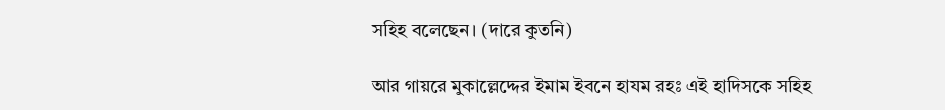সহিহ বলেছেন। (দারে কুতনি)

আর গায়রে মুকাল্লেদ্দের ইমাম ইবনে হাযম রহঃ এই হাদিসকে সহিহ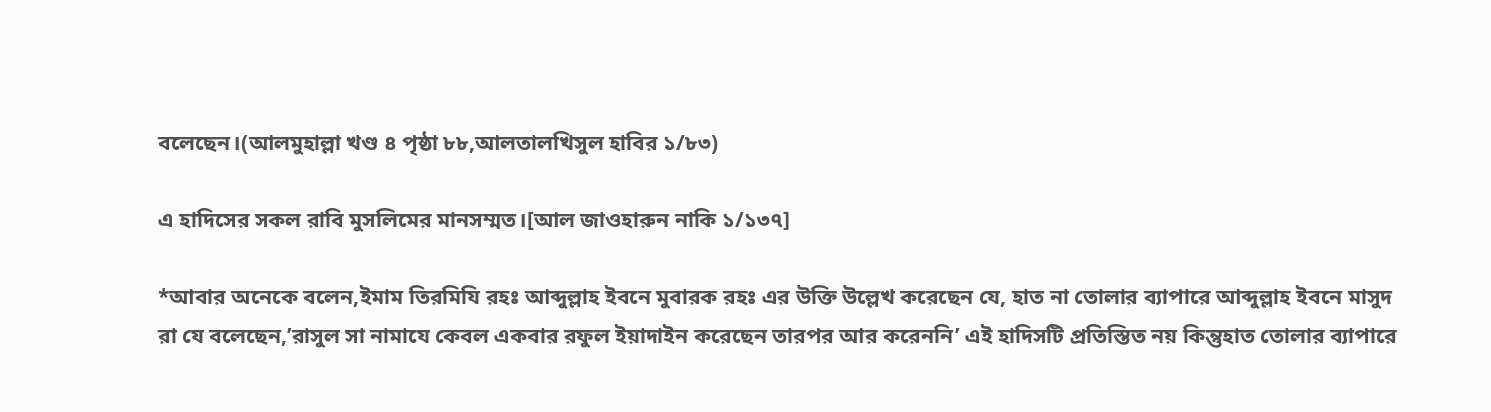বলেছেন।(আলমুহাল্লা খণ্ড ৪ পৃষ্ঠা ৮৮,আলতালখিসুল হাবির ১/৮৩)

এ হাদিসের সকল রাবি মুসলিমের মানসম্মত।[আল জাওহারুন নাকি ১/১৩৭]

*আবার অনেকে বলেন,ইমাম তিরমিযি রহঃ আব্দুল্লাহ ইবনে মুবারক রহঃ এর উক্তি উল্লেখ করেছেন যে, হাত না তোলার ব্যাপারে আব্দুল্লাহ ইবনে মাসুদ রা যে বলেছেন,’রাসুল সা নামাযে কেবল একবার রফুল ইয়াদাইন করেছেন তারপর আর করেননি’ এই হাদিসটি প্রতিস্তিত নয় কিন্তুহাত তোলার ব্যাপারে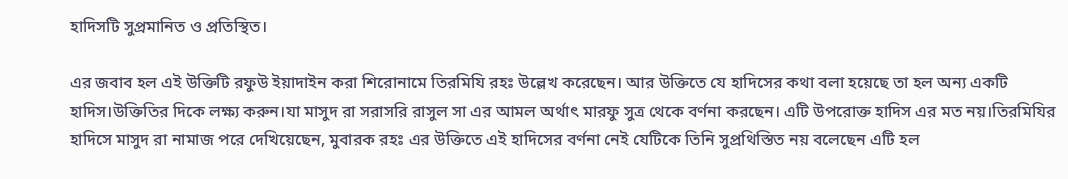হাদিসটি সুপ্রমানিত ও প্রতিস্থিত।

এর জবাব হল এই উক্তিটি রফুউ ইয়াদাইন করা শিরোনামে তিরমিযি রহঃ উল্লেখ করেছেন। আর উক্তিতে যে হাদিসের কথা বলা হয়েছে তা হল অন্য একটি হাদিস।উক্তিতির দিকে লক্ষ্য করুন।যা মাসুদ রা সরাসরি রাসুল সা এর আমল অর্থাৎ মারফু সুত্র থেকে বর্ণনা করছেন। এটি উপরোক্ত হাদিস এর মত নয়।তিরমিযির হাদিসে মাসুদ রা নামাজ পরে দেখিয়েছেন, মুবারক রহঃ এর উক্তিতে এই হাদিসের বর্ণনা নেই যেটিকে তিনি সুপ্রথিস্তিত নয় বলেছেন এটি হল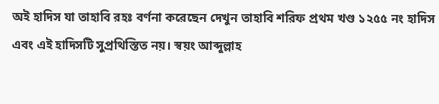অই হাদিস যা তাহাবি রহঃ বর্ণনা করেছেন দেখুন তাহাবি শরিফ প্রথম খণ্ড ১২৫৫ নং হাদিস এবং এই হাদিসটি সুপ্রথিস্তিত নয়। স্বয়ং আব্দুল্লাহ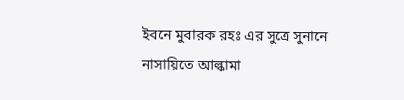ইবনে মুবারক রহঃ এর সুত্রে সুনানে নাসায়িতে আল্কামা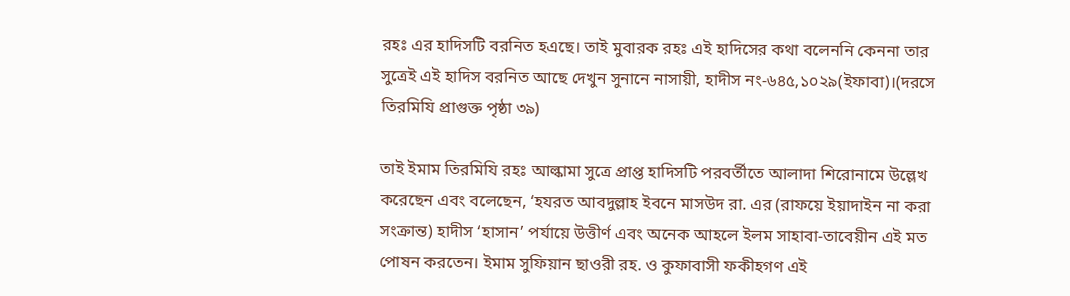রহঃ এর হাদিসটি বরনিত হএছে। তাই মুবারক রহঃ এই হাদিসের কথা বলেননি কেননা তার সুত্রেই এই হাদিস বরনিত আছে দেখুন সুনানে নাসায়ী, হাদীস নং-৬৪৫,১০২৯(ইফাবা)।(দরসে তিরমিযি প্রাগুক্ত পৃষ্ঠা ৩৯)

তাই ইমাম তিরমিযি রহঃ আল্কামা সুত্রে প্রাপ্ত হাদিসটি পরবর্তীতে আলাদা শিরোনামে উল্লেখ করেছেন এবং বলেছেন, ‘হযরত আবদুল্লাহ ইবনে মাসউদ রা. এর (রাফয়ে ইয়াদাইন না করা সংক্রান্ত) হাদীস ‘হাসান’ পর্যায়ে উত্তীর্ণ এবং অনেক আহলে ইলম সাহাবা-তাবেয়ীন এই মত পোষন করতেন। ইমাম সুফিয়ান ছাওরী রহ. ও কুফাবাসী ফকীহগণ এই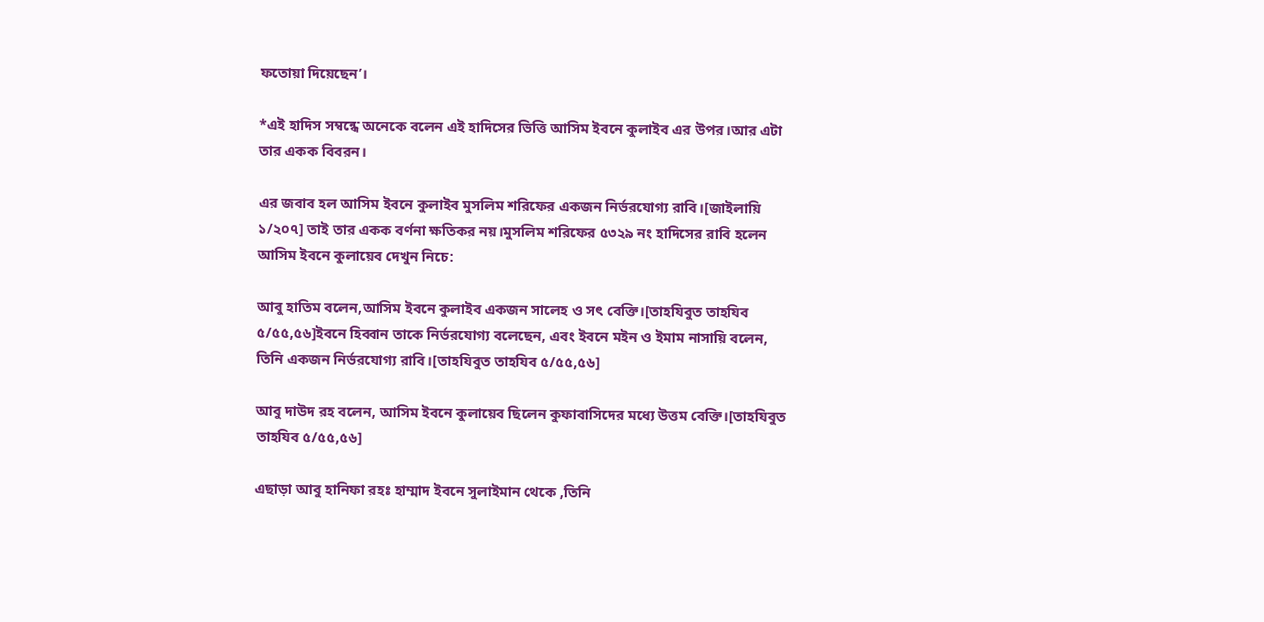ফতোয়া দিয়েছেন’।

*এই হাদিস সম্বন্ধে অনেকে বলেন এই হাদিসের ভিত্তি আসিম ইবনে কুলাইব এর উপর।আর এটা তার একক বিবরন।

এর জবাব হল আসিম ইবনে কুলাইব মুসলিম শরিফের একজন নির্ভরযোগ্য রাবি।[জাইলায়ি ১/২০৭] তাই তার একক বর্ণনা ক্ষতিকর নয়।মুসলিম শরিফের ৫৩২৯ নং হাদিসের রাবি হলেন আসিম ইবনে কুলায়েব দেখুন নিচে:

আবু হাতিম বলেন,আসিম ইবনে কুলাইব একজন সালেহ ও সৎ বেক্তি।[তাহযিবুত তাহযিব ৫/৫৫,৫৬]ইবনে হিব্বান তাকে নির্ভরযোগ্য বলেছেন, এবং ইবনে মইন ও ইমাম নাসায়ি বলেন, তিনি একজন নির্ভরযোগ্য রাবি।[তাহযিবুত তাহযিব ৫/৫৫,৫৬]

আবু দাউদ রহ বলেন, আসিম ইবনে কুলায়েব ছিলেন কুফাবাসিদের মধ্যে উত্তম বেক্তি।[তাহযিবুত তাহযিব ৫/৫৫,৫৬]

এছাড়া আবু হানিফা রহঃ হাম্মাদ ইবনে সুলাইমান থেকে ,তিনি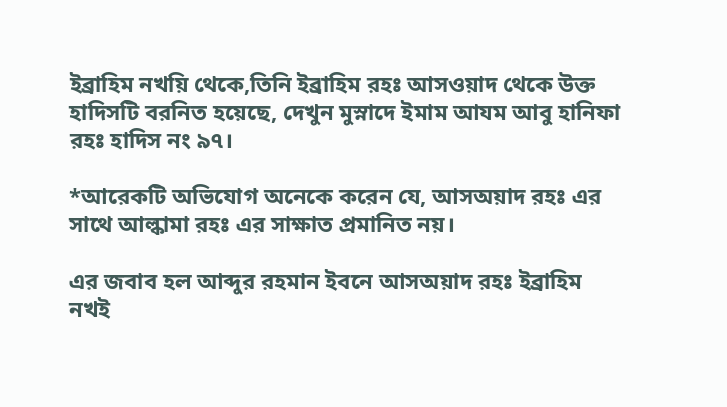ইব্রাহিম নখয়ি থেকে,তিনি ইব্রাহিম রহঃ আসওয়াদ থেকে উক্ত হাদিসটি বরনিত হয়েছে, দেখুন মুস্নাদে ইমাম আযম আবু হানিফা রহঃ হাদিস নং ৯৭।

*আরেকটি অভিযোগ অনেকে করেন যে, আসঅয়াদ রহঃ এর সাথে আল্কামা রহঃ এর সাক্ষাত প্রমানিত নয়।

এর জবাব হল আব্দুর রহমান ইবনে আসঅয়াদ রহঃ ইব্রাহিম নখই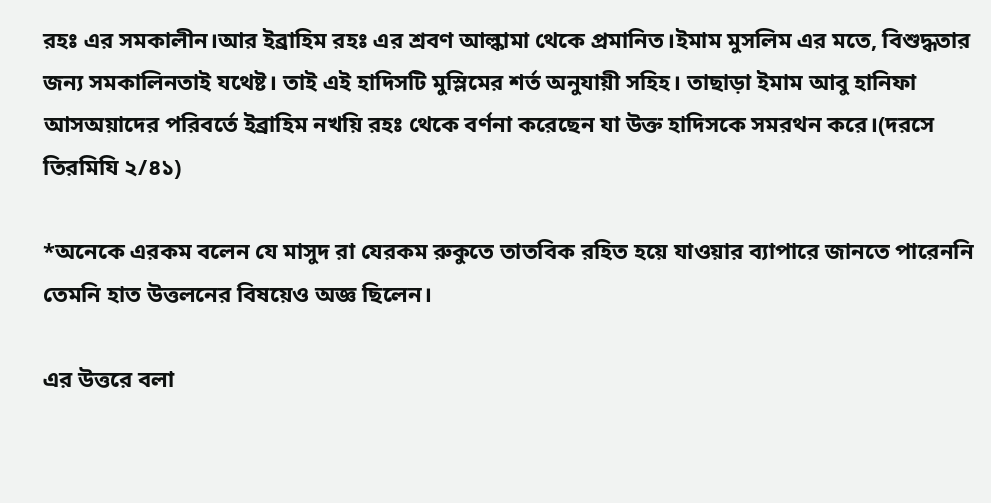রহঃ এর সমকালীন।আর ইব্রাহিম রহঃ এর শ্রবণ আল্কামা থেকে প্রমানিত।ইমাম মুসলিম এর মতে, বিশুদ্ধতার জন্য সমকালিনতাই যথেষ্ট। তাই এই হাদিসটি মুস্লিমের শর্ত অনুযায়ী সহিহ। তাছাড়া ইমাম আবু হানিফা আসঅয়াদের পরিবর্তে ইব্রাহিম নখয়ি রহঃ থেকে বর্ণনা করেছেন যা উক্ত হাদিসকে সমরথন করে।(দরসে তিরমিযি ২/৪১)

*অনেকে এরকম বলেন যে মাসুদ রা যেরকম রুকুতে তাতবিক রহিত হয়ে যাওয়ার ব্যাপারে জানতে পারেননি তেমনি হাত উত্তলনের বিষয়েও অজ্ঞ ছিলেন।

এর উত্তরে বলা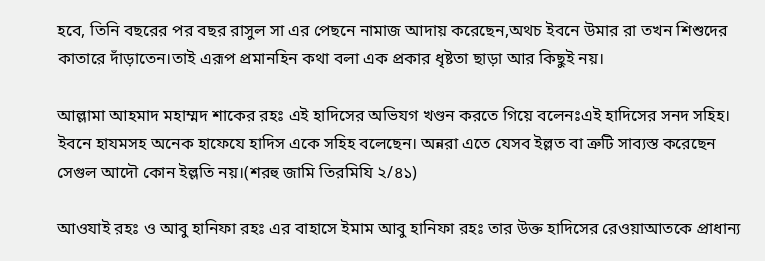হবে, তিনি বছরের পর বছর রাসুল সা এর পেছনে নামাজ আদায় করেছেন,অথচ ইবনে উমার রা তখন শিশুদের কাতারে দাঁড়াতেন।তাই এরূপ প্রমানহিন কথা বলা এক প্রকার ধৃষ্টতা ছাড়া আর কিছুই নয়।

আল্লামা আহমাদ মহাম্মদ শাকের রহঃ এই হাদিসের অভিযগ খণ্ডন করতে গিয়ে বলেনঃএই হাদিসের সনদ সহিহ। ইবনে হাযমসহ অনেক হাফেযে হাদিস একে সহিহ বলেছেন। অন্নরা এতে যেসব ইল্লত বা ত্রুটি সাব্যস্ত করেছেন সেগুল আদৌ কোন ইল্লতি নয়।(শরহু জামি তিরমিযি ২/৪১)

আওযাই রহঃ ও আবু হানিফা রহঃ এর বাহাসে ইমাম আবু হানিফা রহঃ তার উক্ত হাদিসের রেওয়াআতকে প্রাধান্য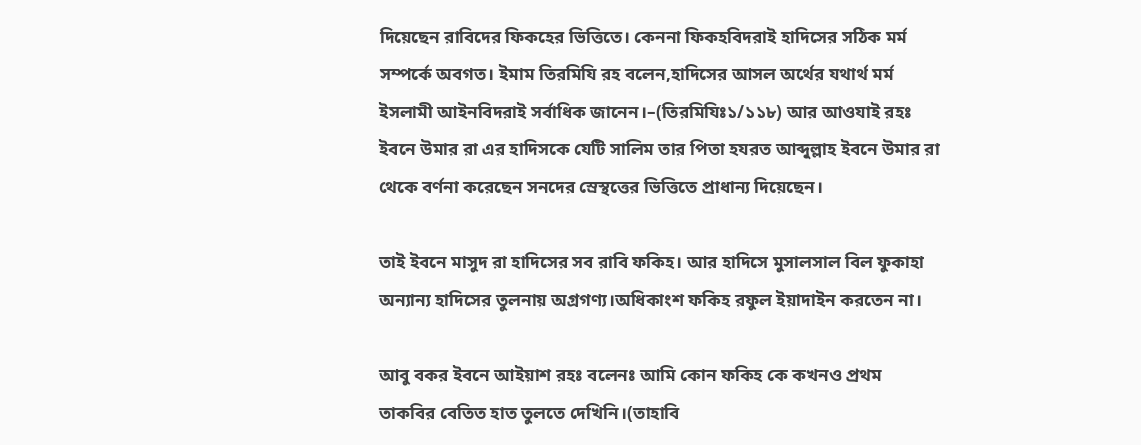দিয়েছেন রাবিদের ফিকহের ভিত্তিতে। কেননা ফিকহবিদরাই হাদিসের সঠিক মর্ম সম্পর্কে অবগত। ইমাম তিরমিযি রহ বলেন,হাদিসের আসল অর্থের যথার্থ মর্ম ইসলামী আইনবিদরাই সর্বাধিক জানেন।–(তিরমিযিঃ১/১১৮) আর আওযাই রহঃ ইবনে উমার রা এর হাদিসকে যেটি সালিম তার পিতা হযরত আব্দুল্লাহ ইবনে উমার রা থেকে বর্ণনা করেছেন সনদের স্রেস্থত্তের ভিত্তিতে প্রাধান্য দিয়েছেন।

তাই ইবনে মাসুদ রা হাদিসের সব রাবি ফকিহ। আর হাদিসে মুসালসাল বিল ফুকাহা অন্যান্য হাদিসের তুলনায় অগ্রগণ্য।অধিকাংশ ফকিহ রফুল ইয়াদাইন করতেন না।

আবু বকর ইবনে আইয়াশ রহঃ বলেনঃ আমি কোন ফকিহ কে কখনও প্রথম তাকবির বেতিত হাত তুলতে দেখিনি।(তাহাবি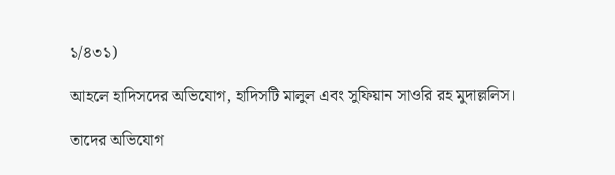১/৪৩১)

আহলে হাদিসদের অভিযোগ, হাদিসটি মালুল এবং সুফিয়ান সাওরি রহ মুদাল্ললিস।

তাদের অভিযোগ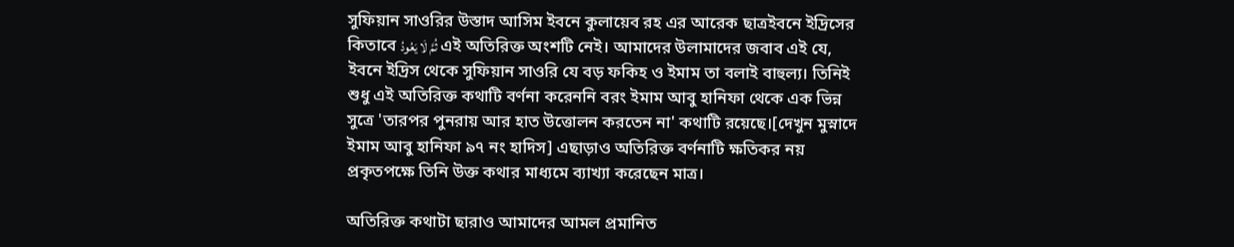সুফিয়ান সাওরির উস্তাদ আসিম ইবনে কুলায়েব রহ এর আরেক ছাত্রইবনে ইদ্রিসের কিতাবে ثُمَّ لَا يَعُودُ এই অতিরিক্ত অংশটি নেই। আমাদের উলামাদের জবাব এই যে, ইবনে ইদ্রিস থেকে সুফিয়ান সাওরি যে বড় ফকিহ ও ইমাম তা বলাই বাহুল্য। তিনিই শুধু এই অতিরিক্ত কথাটি বর্ণনা করেননি বরং ইমাম আবু হানিফা থেকে এক ভিন্ন সুত্রে 'তারপর পুনরায় আর হাত উত্তোলন করতেন না' কথাটি রয়েছে।[দেখুন মুস্নাদে ইমাম আবু হানিফা ৯৭ নং হাদিস] এছাড়াও অতিরিক্ত বর্ণনাটি ক্ষতিকর নয় প্রকৃতপক্ষে তিনি উক্ত কথার মাধ্যমে ব্যাখ্যা করেছেন মাত্র।

অতিরিক্ত কথাটা ছারাও আমাদের আমল প্রমানিত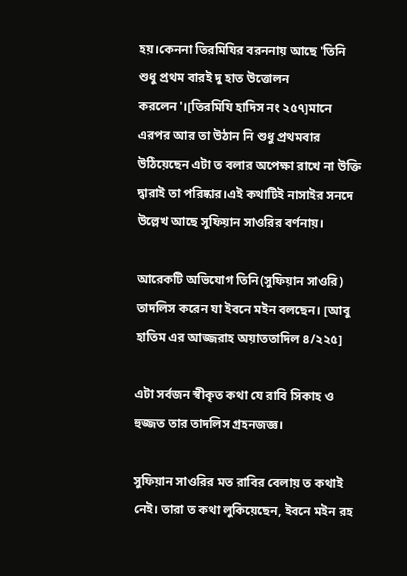হয়।কেননা তিরমিযির বরননায় আছে 'তিনি শুধু প্রথম বারই দু হাত উত্তোলন করলেন'।[তিরমিযি হাদিস নং ২৫৭]মানে এরপর আর তা উঠান নি শুধু প্রথমবার উঠিয়েছেন এটা ত বলার অপেক্ষা রাখে না উক্তি দ্বারাই তা পরিষ্কার।এই কথাটিই নাসাইর সনদে উল্লেখ আছে সুফিয়ান সাওরির বর্ণনায়।

আরেকটি অভিযোগ তিনি(সুফিয়ান সাওরি) তাদলিস করেন যা ইবনে মইন বলছেন। [আবু হাতিম এর আজ্জরাহ অয়াততাদিল ৪/২২৫]

এটা সর্বজন স্বীকৃত কথা যে রাবি সিকাহ ও হুজ্জত তার তাদলিস গ্রহনজজ্ঞ।

সুফিয়ান সাওরির মত রাবির বেলায় ত কথাই নেই। তারা ত কথা লুকিয়েছেন, ইবনে মইন রহ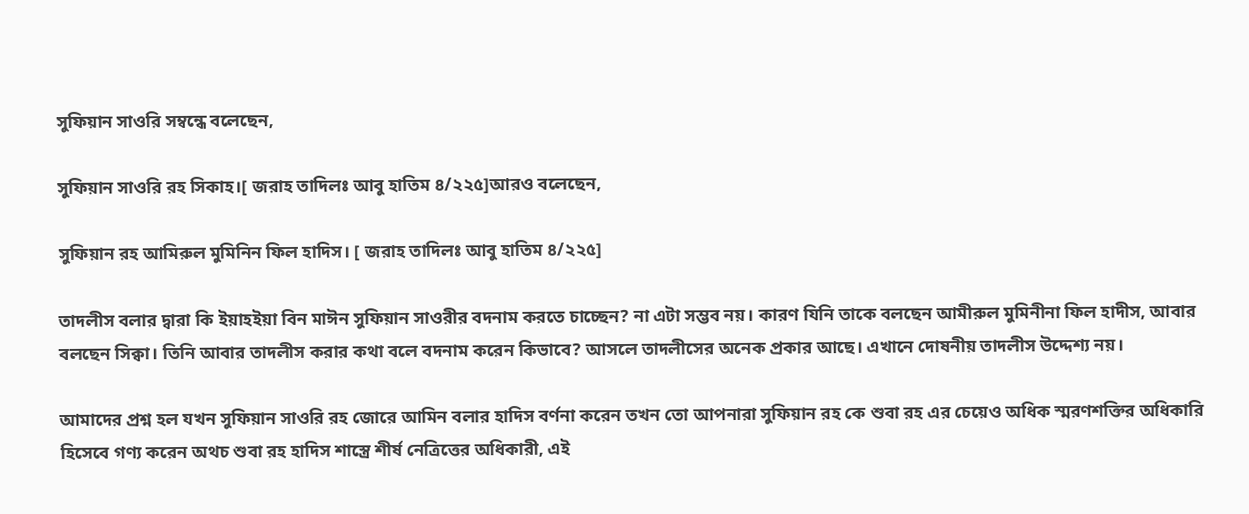সুফিয়ান সাওরি সম্বন্ধে বলেছেন,

সুফিয়ান সাওরি রহ সিকাহ।[ জরাহ তাদিলঃ আবু হাতিম ৪/২২৫]আরও বলেছেন,

সুফিয়ান রহ আমিরুল মুমিনিন ফিল হাদিস। [ জরাহ তাদিলঃ আবু হাতিম ৪/২২৫]

তাদলীস বলার দ্বারা কি ইয়াহইয়া বিন মাঈন সুফিয়ান সাওরীর বদনাম করতে চাচ্ছেন? না এটা সম্ভব নয়। কারণ যিনি তাকে বলছেন আমীরুল মুমিনীনা ফিল হাদীস, আবার বলছেন সিক্বা। তিনি আবার তাদলীস করার কথা বলে বদনাম করেন কিভাবে? আসলে তাদলীসের অনেক প্রকার আছে। এখানে দোষনীয় তাদলীস উদ্দেশ্য নয়।

আমাদের প্রশ্ন হল যখন সুফিয়ান সাওরি রহ জোরে আমিন বলার হাদিস বর্ণনা করেন তখন তো আপনারা সুফিয়ান রহ কে শুবা রহ এর চেয়েও অধিক স্মরণশক্তির অধিকারি হিসেবে গণ্য করেন অথচ শুবা রহ হাদিস শাস্ত্রে শীর্ষ নেত্রিত্তের অধিকারী, এই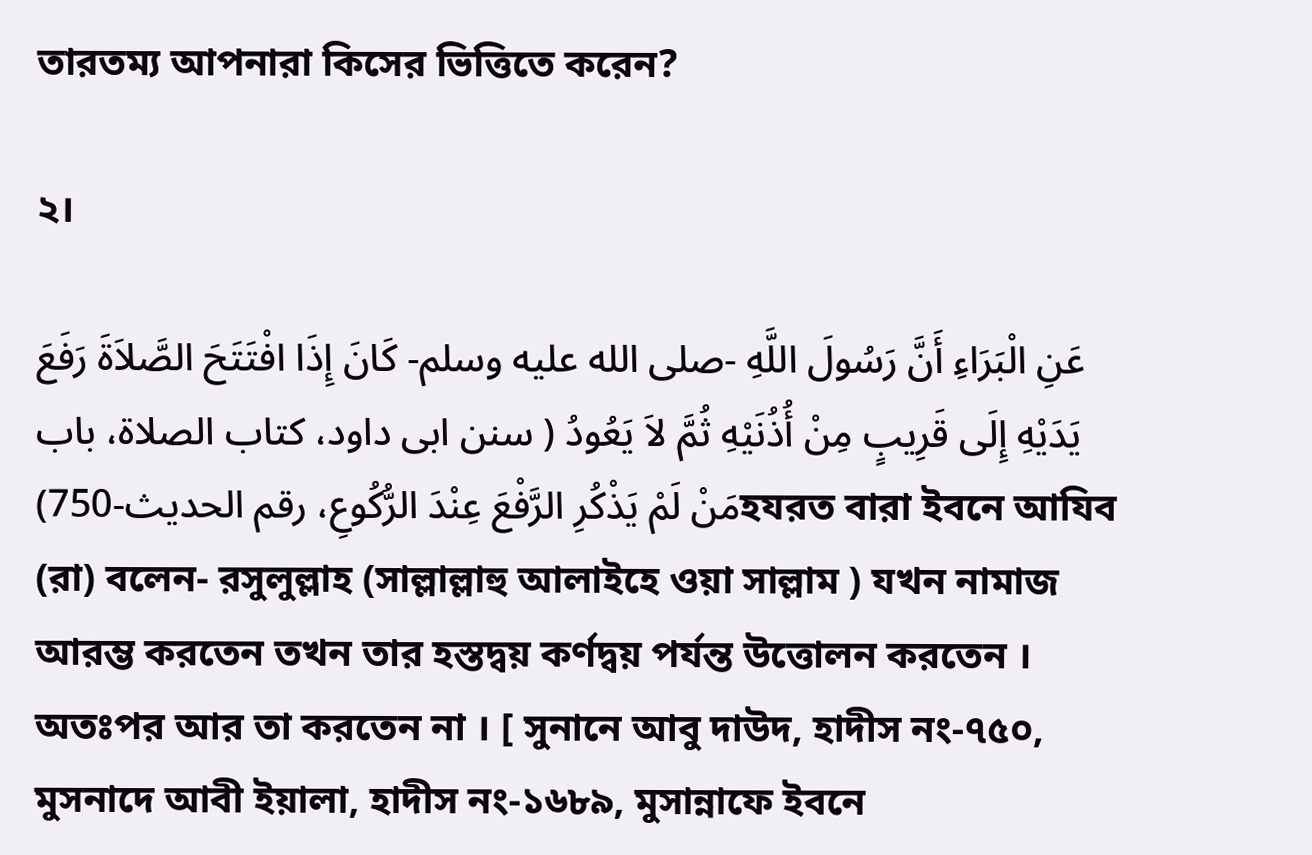তারতম্য আপনারা কিসের ভিত্তিতে করেন?

২।

عَنِ الْبَرَاءِ أَنَّ رَسُولَ اللَّهِ -صلى الله عليه وسلم- كَانَ إِذَا افْتَتَحَ الصَّلاَةَ رَفَعَ يَدَيْهِ إِلَى قَرِيبٍ مِنْ أُذُنَيْهِ ثُمَّ لاَ يَعُودُ ( سنن ابى داود، كتاب الصلاة، باب مَنْ لَمْ يَذْكُرِ الرَّفْعَ عِنْدَ الرُّكُوعِ، رقم الحديث-750)হযরত বারা ইবনে আযিব (রা) বলেন- রসুলুল্লাহ (সাল্লাল্লাহু আলাইহে ওয়া সাল্লাম ) যখন নামাজ আরম্ভ করতেন তখন তার হস্তদ্বয় কর্ণদ্বয় পর্যন্ত উত্তোলন করতেন । অতঃপর আর তা করতেন না । [ সুনানে আবু দাউদ, হাদীস নং-৭৫০, মুসনাদে আবী ইয়ালা, হাদীস নং-১৬৮৯, মুসান্নাফে ইবনে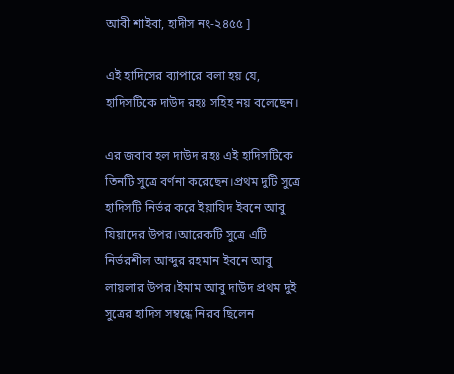আবী শাইবা, হাদীস নং-২৪৫৫ ]

এই হাদিসের ব্যাপারে বলা হয় যে, হাদিসটিকে দাউদ রহঃ সহিহ নয় বলেছেন।

এর জবাব হল দাউদ রহঃ এই হাদিসটিকে তিনটি সুত্রে বর্ণনা করেছেন।প্রথম দুটি সুত্রে হাদিসটি নির্ভর করে ইয়াযিদ ইবনে আবু যিয়াদের উপর।আরেকটি সুত্রে এটি নির্ভরশীল আব্দুর রহমান ইবনে আবু লায়লার উপর।ইমাম আবু দাউদ প্রথম দুই সুত্রের হাদিস সম্বন্ধে নিরব ছিলেন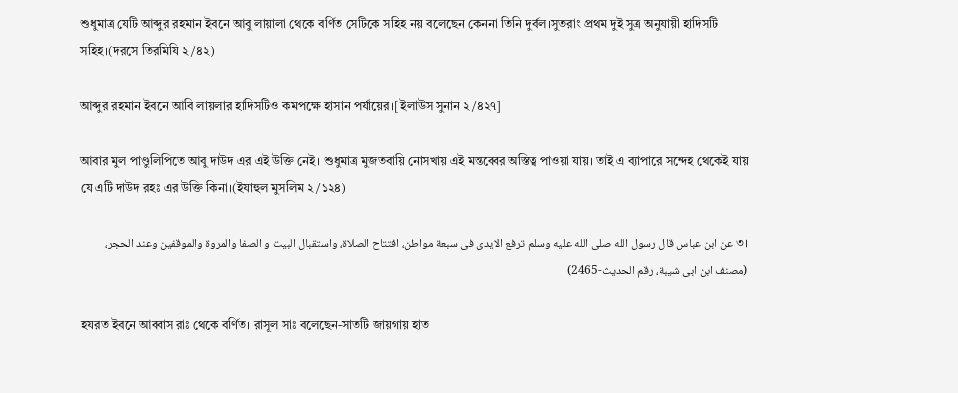শুধুমাত্র যেটি আব্দুর রহমান ইবনে আবু লায়ালা থেকে বর্ণিত সেটিকে সহিহ নয় বলেছেন কেননা তিনি দুর্বল।সুতরাং প্রথম দুই সুত্র অনুযায়ী হাদিসটি সহিহ।(দরসে তিরমিযি ২/৪২)

আব্দুর রহমান ইবনে আবি লায়লার হাদিসটিও কমপক্ষে হাসান পর্যায়ের।[ইলাউস সুনান ২/৪২৭]

আবার মুল পাণ্ডুলিপিতে আবু দাউদ এর এই উক্তি নেই। শুধুমাত্র মুজতবায়ি নোসখায় এই মন্তব্বের অস্তিত্ব পাওয়া যায়। তাই এ ব্যাপারে সন্দেহ থেকেই যায় যে এটি দাউদ রহঃ এর উক্তি কিনা।(ইযাহুল মুসলিম ২/১২৪)

৩। عن ابن عباس قال رسول الله صلى الله عليه وسلم ترفع الايدى فى سبعة مواطن، افتتاح الصلاة، واستقبال البيت و الصفا والمروة والموقفين وعند الحجر، (مصنف ابن ابى شيبة، رقم الحديث-2465)

হযরত ইবনে আব্বাস রাঃ থেকে বর্ণিত। রাসূল সাঃ বলেছেন-সাতটি জায়গায় হাত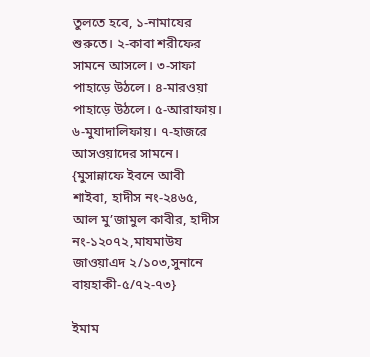তুলতে হবে, ১-নামাযের শুরুতে। ২-কাবা শরীফের সামনে আসলে। ৩-সাফা পাহাড়ে উঠলে। ৪-মারওয়া পাহাড়ে উঠলে। ৫-আরাফায়। ৬-মুযাদালিফায়। ৭-হাজরে আসওয়াদের সামনে। {মুসান্নাফে ইবনে আবী শাইবা, হাদীস নং-২৪৬৫, আল মু’জামুল কাবীর, হাদীস নং-১২০৭২,মাযমাউয জাওয়াএদ ২/১০৩,সুনানে বায়হাকী-৫/৭২-৭৩}

ইমাম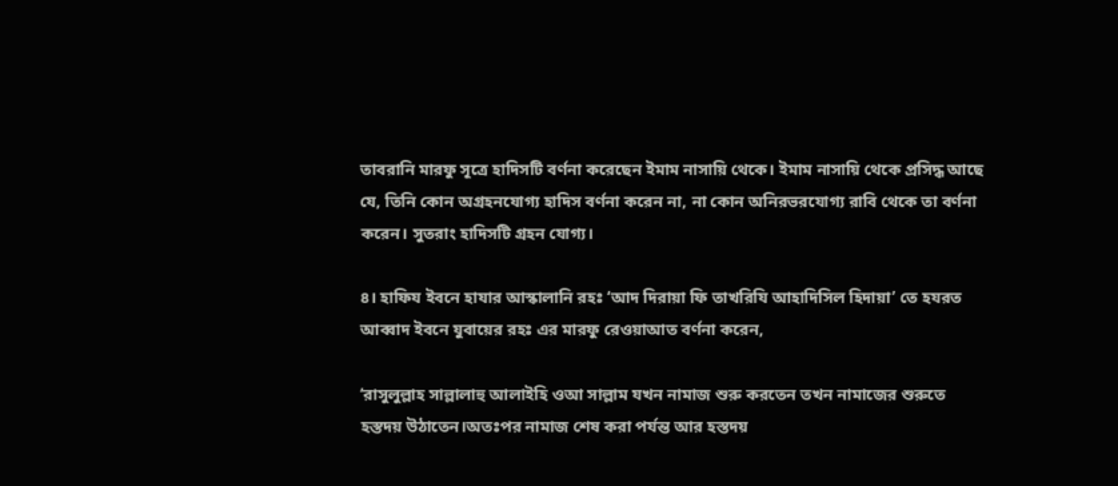তাবরানি মারফু সূত্রে হাদিসটি বর্ণনা করেছেন ইমাম নাসায়ি থেকে। ইমাম নাসায়ি থেকে প্রসিদ্ধ আছে যে, তিনি কোন অগ্রহনযোগ্য হাদিস বর্ণনা করেন না, না কোন অনিরভরযোগ্য রাবি থেকে তা বর্ণনা করেন। সুতরাং হাদিসটি গ্রহন যোগ্য।

৪। হাফিয ইবনে হাযার আস্কালানি রহঃ ‘আদ দিরায়া ফি তাখরিযি আহাদিসিল হিদায়া’ তে হযরত আব্বাদ ইবনে যুবায়ের রহঃ এর মারফু রেওয়াআত বর্ণনা করেন,

‘রাসুলুল্লাহ সাল্লালাহু আলাইহি ওআ সাল্লাম যখন নামাজ শুরু করতেন তখন নামাজের শুরুতে হস্তদয় উঠাতেন।অতঃপর নামাজ শেষ করা পর্যন্ত আর হস্তদয়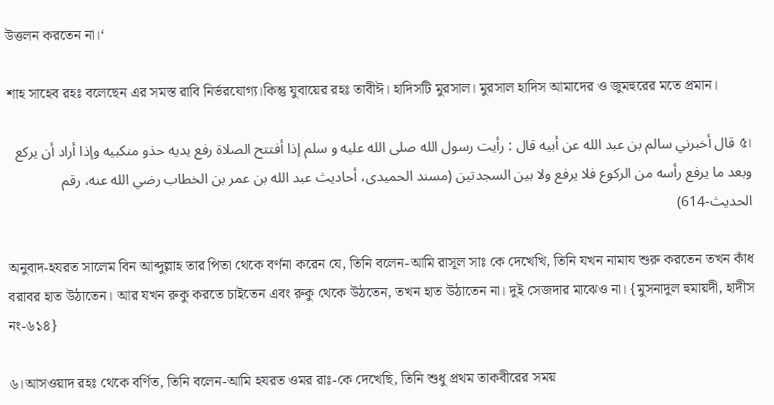উত্তলন করতেন না।‘

শাহ সাহেব রহঃ বলেছেন এর সমস্ত রাবি নির্ভরযোগ্য।কিন্তু যুবায়ের রহঃ তাবীঈ। হাদিসটি মুরসাল। মুরসাল হাদিস আমাদের ও জুমহুরের মতে প্রমান।

৫। قال أخبرني سالم بن عبد الله عن أبيه قال : رأيت رسول الله صلى الله عليه و سلم إذا أفتتح الصلاة رفع يديه حذو منكبيه وإذا أراد أن يركع وبعد ما يرفع رأسه من الركوع فلا يرفع ولا بين السجدتين (مسند الحميدى، أحاديث عبد الله بن عمر بن الخطاب رضي الله عنه، رقم الحديث-614)

অনুবাদ-হযরত সালেম বিন আব্দুল্লাহ তার পিতা থেকে বর্ণনা করেন যে, তিনি বলেন-আমি রাসূল সাঃ কে দেখেখি, তিনি যখন নামায শুরু করতেন তখন কাঁধ বরাবর হাত উঠাতেন। আর যখন রুকু করতে চাইতেন এবং রুকু থেকে উঠতেন, তখন হাত উঠাতেন না। দুই সেজদার মাঝেও না। {মুসনাদুল হুমায়দী, হাদীস নং-৬১৪}

৬।আসওয়াদ রহঃ থেকে বর্ণিত, তিনি বলেন-আমি হযরত ওমর রাঃ-কে দেখেছি, তিনি শুধু প্রথম তাকবীরের সময়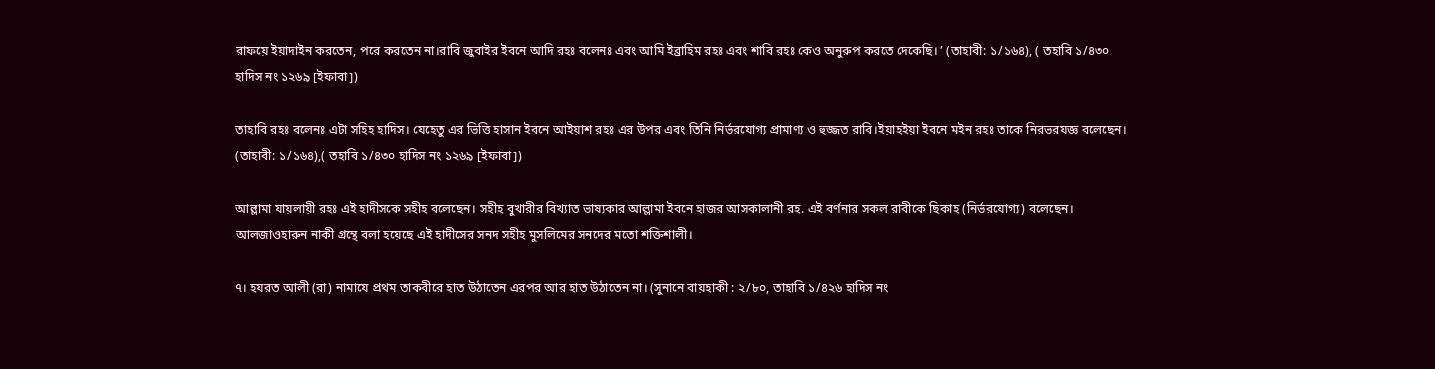রাফয়ে ইয়াদাইন করতেন, পরে করতেন না।রাবি জুবাইর ইবনে আদি রহঃ বলেনঃ এবং আমি ইব্রাহিম রহঃ এবং শাবি রহঃ কেও অনুরুপ করতে দেকেছি। ’ (তাহাবী: ১/১৬৪), ( তহাবি ১/৪৩০ হাদিস নং ১২৬৯ [ইফাবা])

তাহাবি রহঃ বলেনঃ এটা সহিহ হাদিস। যেহেতু এর ভিত্তি হাসান ইবনে আইয়াশ রহঃ এর উপর এবং তিনি নির্ভরযোগ্য প্রামাণ্য ও হুজ্জত রাবি।ইয়াহইয়া ইবনে মইন রহঃ তাকে নিরভরযজ্ঞ বলেছেন। (তাহাবী: ১/১৬৪),( তহাবি ১/৪৩০ হাদিস নং ১২৬৯ [ইফাবা])

আল্লামা যায়লায়ী রহঃ এই হাদীসকে সহীহ বলেছেন। সহীহ বুখারীর বিখ্যাত ভাষ্যকার আল্লামা ইবনে হাজর আসকালানী রহ. এই বর্ণনার সকল রাবীকে ছিকাহ (নির্ভরযোগ্য) বলেছেন। আলজাওহারুন নাকী গ্রন্থে বলা হয়েছে এই হাদীসের সনদ সহীহ মুসলিমের সনদের মতো শক্তিশালী।

৭। হযরত আলী (রা) নামাযে প্রথম তাকবীরে হাত উঠাতেন এরপর আর হাত উঠাতেন না। (সুনানে বায়হাকী : ২/৮০, তাহাবি ১/৪২৬ হাদিস নং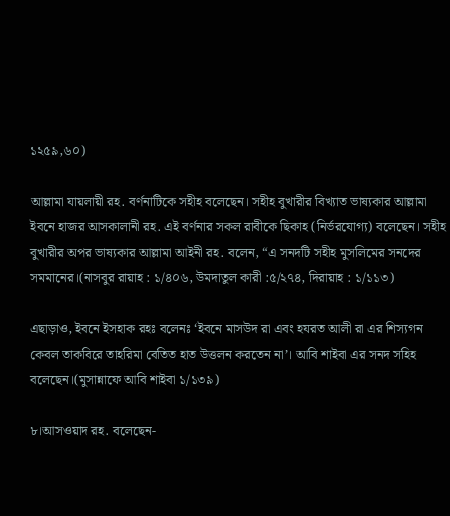১২৫৯,৬০)

আল্লামা যায়লায়ী রহ. বর্ণনাটিকে সহীহ বলেছেন। সহীহ বুখারীর বিখ্যাত ভাষ্যকার আল্লামা ইবনে হাজর আসকালানী রহ. এই বর্ণনার সকল রাবীকে ছিকাহ (নির্ভরযোগ্য) বলেছেন। সহীহ বুখারীর অপর ভাষ্যকার আল্লামা আইনী রহ. বলেন, “এ সনদটি সহীহ মুসলিমের সনদের সমমানের।(নাসবুর রায়াহ : ১/৪০৬, উমদাতুল কারী :৫/২৭৪, দিরায়াহ : ১/১১৩)

এছাড়াও, ইবনে ইসহাক রহঃ বলেনঃ ‘ইবনে মাসউদ রা এবং হযরত আলী রা এর শিস্যগন কেবল তাকবিরে তাহরিমা বেতিত হাত উত্তলন করতেন না’। আবি শাইবা এর সনদ সহিহ বলেছেন।(মুসান্নাফে আবি শাইবা ১/১৩৯)

৮।আসওয়াদ রহ. বলেছেন-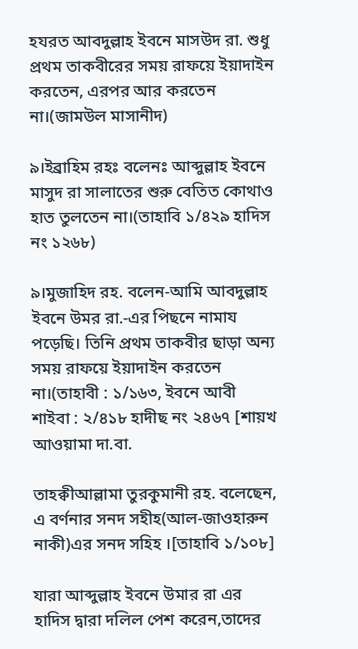হযরত আবদুল্লাহ ইবনে মাসউদ রা. শুধু প্রথম তাকবীরের সময় রাফয়ে ইয়াদাইন করতেন, এরপর আর করতেন না।(জামউল মাসানীদ)

৯।ইব্রাহিম রহঃ বলেনঃ আব্দুল্লাহ ইবনে মাসুদ রা সালাতের শুরু বেতিত কোথাও হাত তুলতেন না।(তাহাবি ১/৪২৯ হাদিস নং ১২৬৮)

৯।মুজাহিদ রহ. বলেন-আমি আবদুল্লাহ ইবনে উমর রা.-এর পিছনে নামায পড়েছি। তিনি প্রথম তাকবীর ছাড়া অন্য সময় রাফয়ে ইয়াদাইন করতেন না।(তাহাবী : ১/১৬৩, ইবনে আবী শাইবা : ২/৪১৮ হাদীছ নং ২৪৬৭ [শায়খ আওয়ামা দা.বা.

তাহক্বীআল্লামা তুরকুমানী রহ. বলেছেন, এ বর্ণনার সনদ সহীহ(আল-জাওহারুন নাকী)এর সনদ সহিহ ।[তাহাবি ১/১০৮]

যারা আব্দুল্লাহ ইবনে উমার রা এর হাদিস দ্বারা দলিল পেশ করেন,তাদের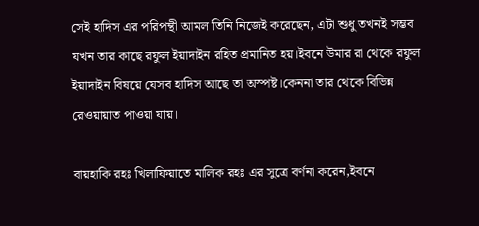সেই হাদিস এর পরিপন্থী আমল তিনি নিজেই করেছেন, এটা শুধু তখনই সম্ভব যখন তার কাছে রফুল ইয়াদাইন রহিত প্রমানিত হয়।ইবনে উমার রা থেকে রফুল ইয়াদাইন বিষয়ে যেসব হাদিস আছে তা অস্পষ্ট।কেননা তার থেকে বিভিন্ন রেওয়ায়াত পাওয়া যায়।

বায়হাকি রহঃ খিলাফিয়াতে মালিক রহঃ এর সুত্রে বর্ণনা করেন,ইবনে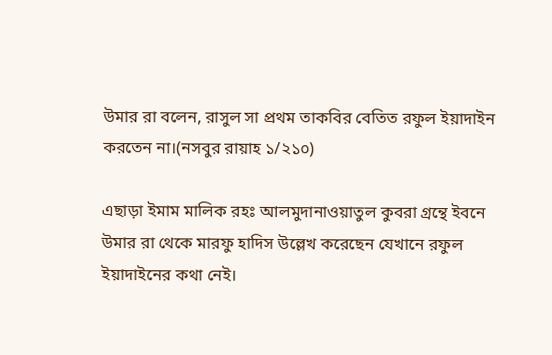উমার রা বলেন, রাসুল সা প্রথম তাকবির বেতিত রফুল ইয়াদাইন করতেন না।(নসবুর রায়াহ ১/২১০)

এছাড়া ইমাম মালিক রহঃ আলমুদানাওয়াতুল কুবরা গ্রন্থে ইবনে উমার রা থেকে মারফু হাদিস উল্লেখ করেছেন যেখানে রফুল ইয়াদাইনের কথা নেই।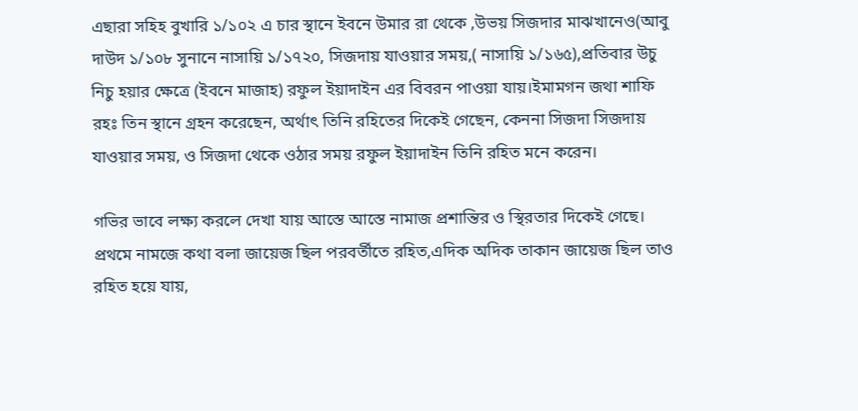এছারা সহিহ বুখারি ১/১০২ এ চার স্থানে ইবনে উমার রা থেকে ,উভয় সিজদার মাঝখানেও(আবু দাউদ ১/১০৮ সুনানে নাসায়ি ১/১৭২০, সিজদায় যাওয়ার সময়,( নাসায়ি ১/১৬৫),প্রতিবার উচু নিচু হয়ার ক্ষেত্রে (ইবনে মাজাহ) রফুল ইয়াদাইন এর বিবরন পাওয়া যায়।ইমামগন জথা শাফি রহঃ তিন স্থানে গ্রহন করেছেন, অর্থাৎ তিনি রহিতের দিকেই গেছেন, কেননা সিজদা সিজদায় যাওয়ার সময়, ও সিজদা থেকে ওঠার সময় রফুল ইয়াদাইন তিনি রহিত মনে করেন।

গভির ভাবে লক্ষ্য করলে দেখা যায় আস্তে আস্তে নামাজ প্রশান্তির ও স্থিরতার দিকেই গেছে। প্রথমে নামজে কথা বলা জায়েজ ছিল পরবর্তীতে রহিত,এদিক অদিক তাকান জায়েজ ছিল তাও রহিত হয়ে যায়,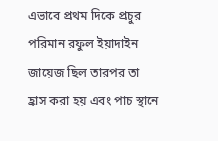এভাবে প্রথম দিকে প্রচুর পরিমান রফুল ইয়াদাইন জায়েজ ছিল তারপর তা হ্রাস করা হয় এবং পাচ স্থানে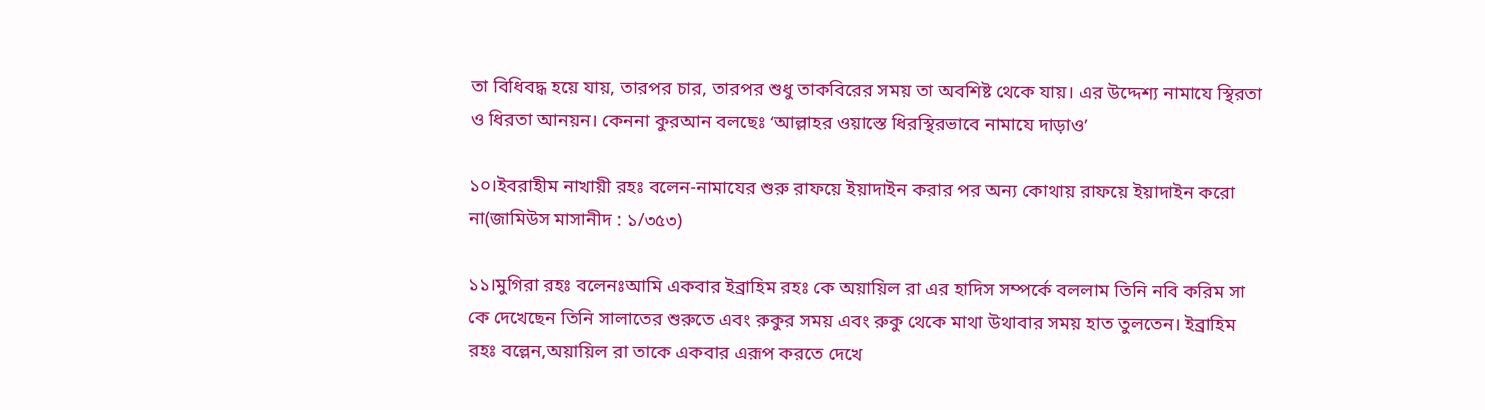তা বিধিবদ্ধ হয়ে যায়, তারপর চার, তারপর শুধু তাকবিরের সময় তা অবশিষ্ট থেকে যায়। এর উদ্দেশ্য নামাযে স্থিরতা ও ধিরতা আনয়ন। কেননা কুরআন বলছেঃ ‘আল্লাহর ওয়াস্তে ধিরস্থিরভাবে নামাযে দাড়াও’

১০।ইবরাহীম নাখায়ী রহঃ বলেন-নামাযের শুরু রাফয়ে ইয়াদাইন করার পর অন্য কোথায় রাফয়ে ইয়াদাইন করো না(জামিউস মাসানীদ : ১/৩৫৩)

১১।মুগিরা রহঃ বলেনঃআমি একবার ইব্রাহিম রহঃ কে অয়ায়িল রা এর হাদিস সম্পর্কে বললাম তিনি নবি করিম সা কে দেখেছেন তিনি সালাতের শুরুতে এবং রুকুর সময় এবং রুকু থেকে মাথা উথাবার সময় হাত তুলতেন। ইব্রাহিম রহঃ বল্লেন,অয়ায়িল রা তাকে একবার এরূপ করতে দেখে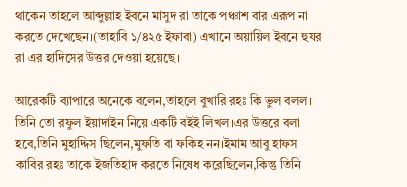থাকেন তাহলে আব্দুল্লাহ ইবনে মাসুদ রা তাকে পঞ্চাশ বার এরূপ না করতে দেখেছেন।(তাহাবি ১/৪২৫ ইফাবা) এখানে অয়ায়িল ইবনে হুযর রা এর হাদিসের উত্তর দেওয়া হয়েছে।

আরেকটি ব্যাপারে অনেকে বলেন,তাহলে বুখারি রহঃ কি ভুল বলল। তিনি তো রফুল ইয়াদাইন নিয়ে একটি বইই লিখল।এর উত্তরে বলা হবে,তিনি মুহাদ্দিস ছিলেন,মুফতি বা ফকিহ নন।ইমাম আবু হাফস কাবির রহঃ তাকে ইজতিহাদ করতে নিষেধ করেছিলেন,কিন্তু তিনি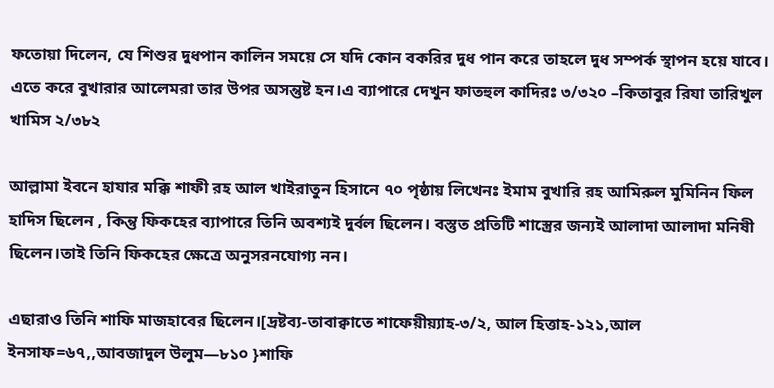ফতোয়া দিলেন, যে শিশুর দুধপান কালিন সময়ে সে যদি কোন বকরির দুধ পান করে তাহলে দুধ সম্পর্ক স্থাপন হয়ে যাবে। এতে করে বুখারার আলেমরা তার উপর অসন্তুষ্ট হন।এ ব্যাপারে দেখুন ফাতহুল কাদিরঃ ৩/৩২০ –কিতাবুর রিযা তারিখুল খামিস ২/৩৮২

আল্লামা ইবনে হাযার মক্কি শাফী রহ আল খাইরাতুন হিসানে ৭০ পৃষ্ঠায় লিখেনঃ ইমাম বুখারি রহ আমিরুল মুমিনিন ফিল হাদিস ছিলেন , কিন্তু ফিকহের ব্যাপারে তিনি অবশ্যই দুর্বল ছিলেন। বস্তুত প্রতিটি শাস্ত্রের জন্যই আলাদা আলাদা মনিষী ছিলেন।তাই তিনি ফিকহের ক্ষেত্রে অনুসরনযোগ্য নন।

এছারাও তিনি শাফি মাজহাবের ছিলেন।[দ্রষ্টব্য-তাবাক্বাতে শাফেয়ীয়্যাহ-৩/২, আল হিত্তাহ-১২১,আল ইনসাফ=৬৭,,আবজাদুল উলুম—৮১০ }শাফি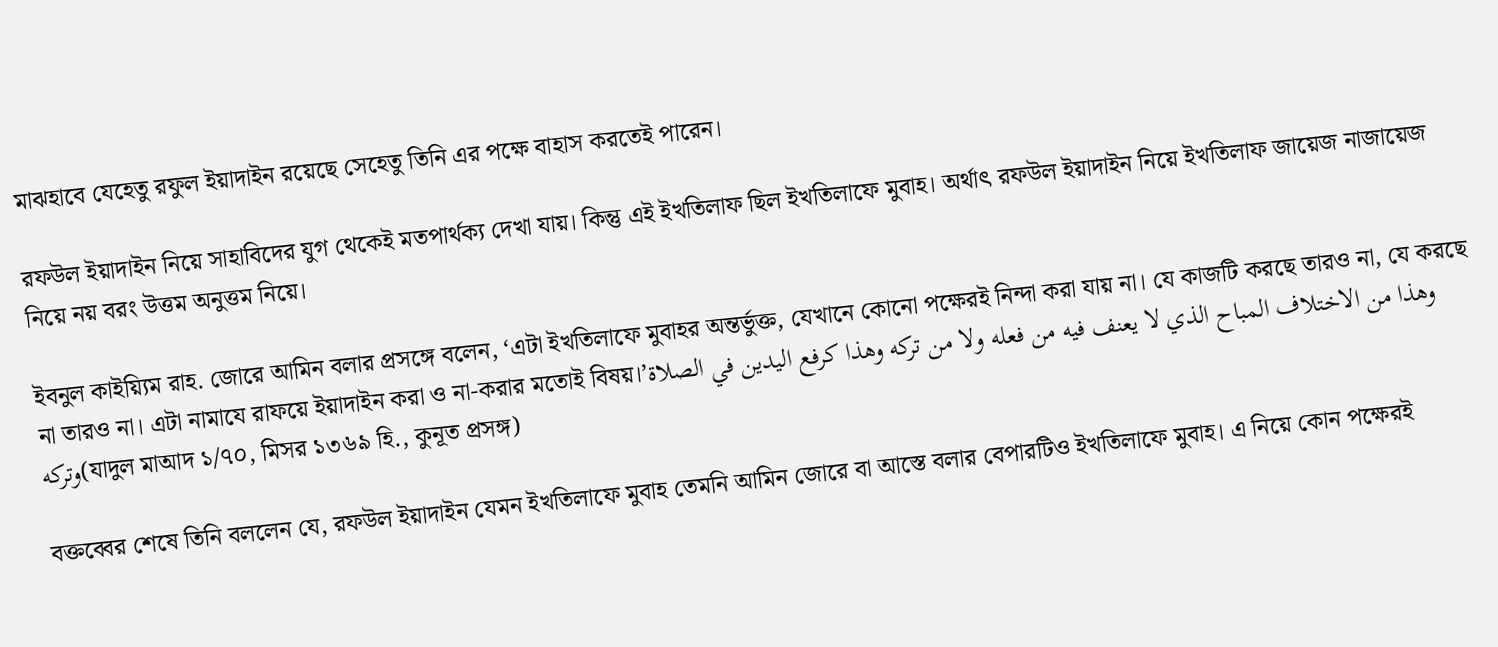মাঝহাবে যেহেতু রফুল ইয়াদাইন রয়েছে সেহেতু তিনি এর পক্ষে বাহাস করতেই পারেন।

রফউল ইয়াদাইন নিয়ে সাহাবিদের যুগ থেকেই মতপার্থক্য দেখা যায়। কিন্তু এই ইখতিলাফ ছিল ইখতিলাফে মুবাহ। অর্থাৎ রফউল ইয়াদাইন নিয়ে ইখতিলাফ জায়েজ নাজায়েজ নিয়ে নয় বরং উত্তম অনুত্তম নিয়ে।

ইবনুল কাইয়্যিম রাহ. জোরে আমিন বলার প্রসঙ্গে বলেন, ‘এটা ইখতিলাফে মুবাহর অন্তর্ভুক্ত, যেখানে কোনো পক্ষেরই নিন্দা করা যায় না। যে কাজটি করছে তারও না, যে করছে না তারও না। এটা নামাযে রাফয়ে ইয়াদাইন করা ও না-করার মতোই বিষয়।’وهذا من الاختلاف المباح الذي لا يعنف فيه من فعله ولا من تركه وهذا كرفع اليدين في الصلاة وتركه(যাদুল মাআদ ১/৭০, মিসর ১৩৬৯ হি., কুনূত প্রসঙ্গ)

বক্তব্বের শেষে তিনি বললেন যে, রফউল ইয়াদাইন যেমন ইখতিলাফে মুবাহ তেমনি আমিন জোরে বা আস্তে বলার বেপারটিও ইখতিলাফে মুবাহ। এ নিয়ে কোন পক্ষেরই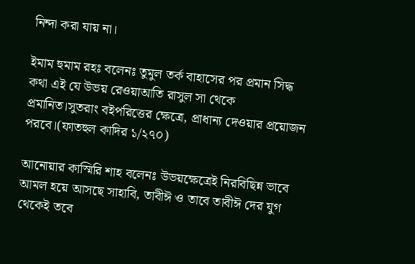নিন্দা করা যায় না।

ইমাম হুমাম রহঃ বলেনঃ তুমুল তর্ক বাহাসের পর প্রমান সিদ্ধ কথা এই যে উভয় রেওয়াআতি রাসুল সা থেকে প্রমানিত।সুতরাং বইপরিত্তের ক্ষেত্রে, প্রাধান্য দেওয়ার প্রয়োজন পরবে।(ফাতহুল কাদির ১/২৭০)

আনোয়ার কাস্মিরি শাহ বলেনঃ উভয়ক্ষেত্রেই নিরবিছিন্ন ভাবে আমল হয়ে আসছে সাহাবি, তাবীঈ ও তাবে তাবীঈ দের যুগ থেকেই তবে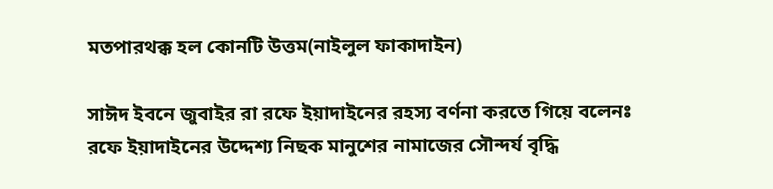মতপারথক্ক হল কোনটি উত্তম(নাইলুল ফাকাদাইন)

সাঈদ ইবনে জুবাইর রা রফে ইয়াদাইনের রহস্য বর্ণনা করতে গিয়ে বলেনঃ রফে ইয়াদাইনের উদ্দেশ্য নিছক মানুশের নামাজের সৌন্দর্য বৃদ্ধি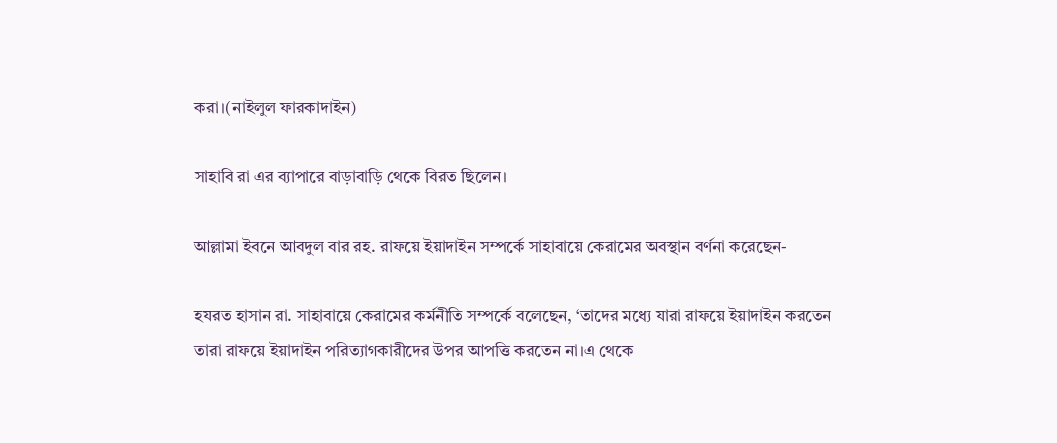করা।(নাইলুল ফারকাদাইন)

সাহাবি রা এর ব্যাপারে বাড়াবাড়ি থেকে বিরত ছিলেন।

আল্লামা ইবনে আবদুল বার রহ. রাফয়ে ইয়াদাইন সম্পর্কে সাহাবায়ে কেরামের অবস্থান বর্ণনা করেছেন-

হযরত হাসান রা. সাহাবায়ে কেরামের কর্মনীতি সম্পর্কে বলেছেন, ‘তাদের মধ্যে যারা রাফয়ে ইয়াদাইন করতেন তারা রাফয়ে ইয়াদাইন পরিত্যাগকারীদের উপর আপত্তি করতেন না।এ থেকে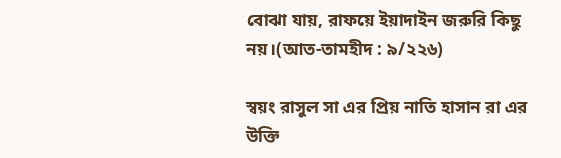বোঝা যায়, রাফয়ে ইয়াদাইন জরুরি কিছু নয়।(আত-তামহীদ : ৯/২২৬)

স্বয়ং রাসুল সা এর প্রিয় নাতি হাসান রা এর উক্তি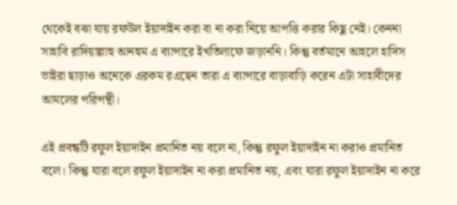থেকেই বঝা যায় রফউল ইয়াদাইন করা বা না করা নিয়ে আপত্তি করার কিছু নেই। কেননা সাহাবি রাদিয়াল্লাহু আনহুম এ ব্যাপারে ইখতিলাফে জড়াননি। কিন্তু বর্তমানে আহলে হাদিস ভাইরা ছাড়াও অনেকে এরকম রএছেন তারা এ ব্যাপারে বাড়াবাড়ি করেন এটা সাহাবীদের আমলের পরিপন্থী।

এই প্রবন্ধটি রফুল ইয়াদাইন প্রমানিত নয় বলে না, কিন্তু রফুল ইয়াদাইন না করাও প্রমানিত বলে। কিন্তু যারা বলে রফুল ইয়াদাইন না করা প্রমানিত নয়, এবং যারা রফুল ইয়াদাইন না করে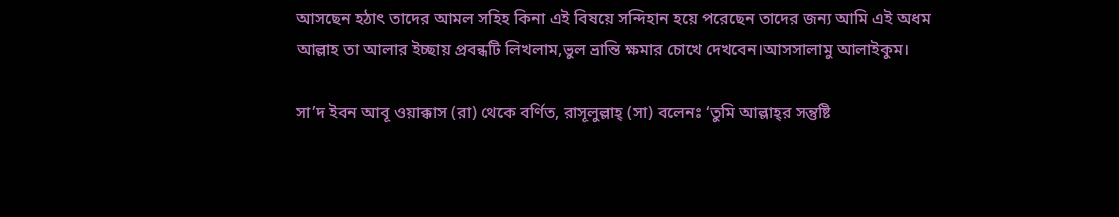আসছেন হঠাৎ তাদের আমল সহিহ কিনা এই বিষয়ে সন্দিহান হয়ে পরেছেন তাদের জন্য আমি এই অধম আল্লাহ তা আলার ইচ্ছায় প্রবন্ধটি লিখলাম,ভুল ভ্রান্তি ক্ষমার চোখে দেখবেন।আসসালামু আলাইকুম।

সা’দ ইবন আবূ ওয়াক্কাস (রা) থেকে বর্ণিত, রাসূলুল্লাহ্ (সা) বলেনঃ ‘তুমি আল্লাহ্‌র সন্তুষ্টি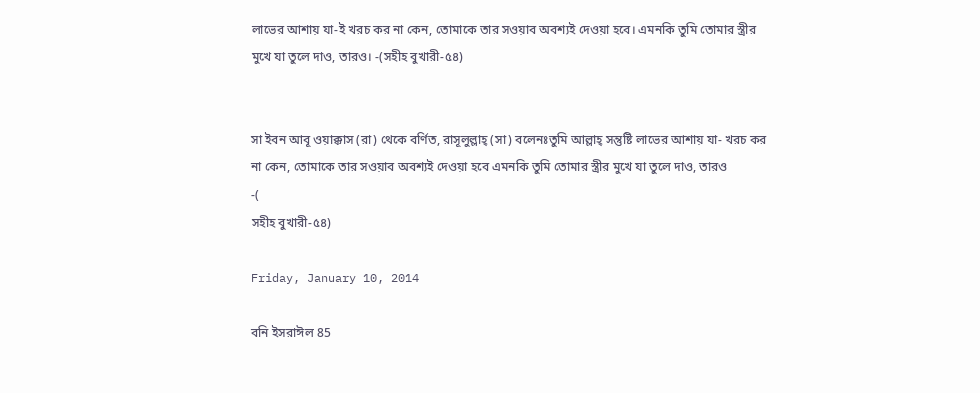লাভের আশায় যা-ই খরচ কর না কেন, তোমাকে তার সওয়াব অবশ্যই দেওয়া হবে। এমনকি তুমি তোমার স্ত্রীর মুখে যা তুলে দাও, তারও। -(সহীহ বুখারী-৫৪)


সা ইবন আবূ ওয়াক্কাস (রা) থেকে বর্ণিত, রাসূলুল্লাহ্ (সা) বলেনঃতুমি আল্লাহ্ সন্তুষ্টি লাভের আশায় যা- খরচ কর না কেন, তোমাকে তার সওয়াব অবশ্যই দেওয়া হবে এমনকি তুমি তোমার স্ত্রীর মুখে যা তুলে দাও, তারও
-(
সহীহ বুখারী-৫৪)

Friday, January 10, 2014

বনি ইসরাঈল 85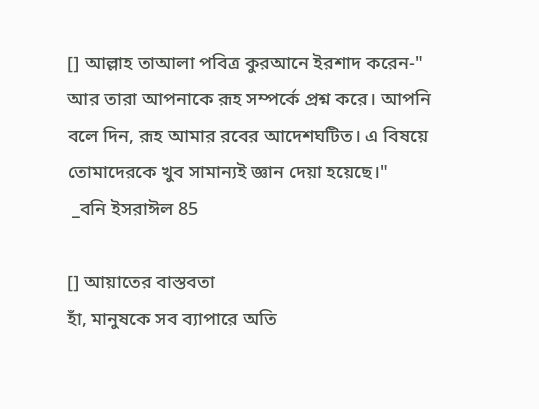[] আল্লাহ তাআলা পবিত্র কুরআনে ইরশাদ করেন-" আর তারা আপনাকে রূহ সম্পর্কে প্রশ্ন করে। আপনি বলে দিন, রূহ আমার রবের আদেশঘটিত। এ বিষয়ে তোমাদেরকে খুব সামান্যই জ্ঞান দেয়া হয়েছে।"
 _বনি ইসরাঈল 85

[] আয়াতের বাস্তবতা
হাঁ, মানুষকে সব ব্যাপারে অতি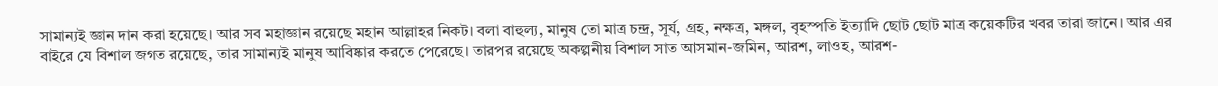সামান্যই জ্ঞান দান করা হয়েছে। আর সব মহাজ্ঞান রয়েছে মহান আল্লাহর নিকট। বলা বাহুল্য, মানুষ তো মাত্র চন্দ্র, সূর্য, গ্রহ, নক্ষত্র, মঙ্গল, বৃহস্পতি ইত্যাদি ছোট ছোট মাত্র কয়েকটির খবর তারা জানে। আর এর বাইরে যে বিশাল জগত রয়েছে, তার সামান্যই মানুষ আবিষ্কার করতে পেরেছে। তারপর রয়েছে অকল্পনীয় বিশাল সাত আসমান-জমিন, আরশ, লাওহ, আরশ-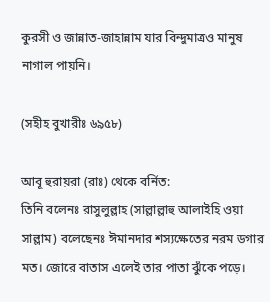কুরসী ও জান্নাত-জাহান্নাম যার বিন্দুমাত্রও মানুষ নাগাল পায়নি।

(সহীহ বুখারীঃ ৬৯৫৮)

আবূ হুরায়রা (রাঃ) থেকে বর্নিত:
তিনি বলেনঃ রাসুলুল্লাহ (সাল্লাল্লাহু আলাইহি ওয়া সাল্লাম) বলেছেনঃ ঈমানদার শস্যক্ষেতের নরম ডগার মত। জোরে বাতাস এলেই তার পাতা ঝুঁকে পড়ে।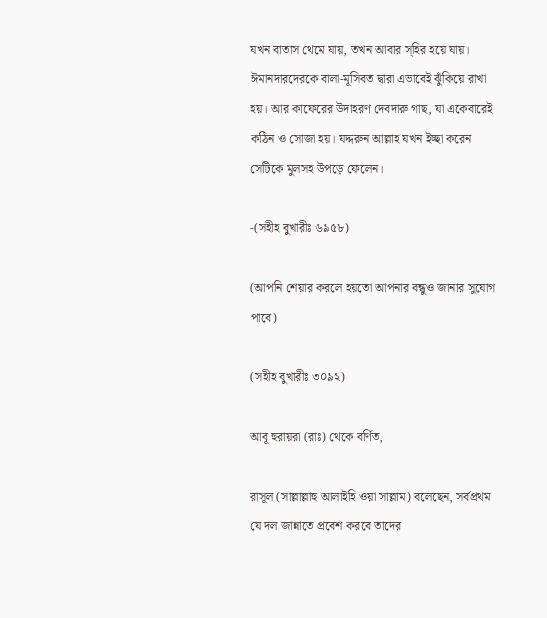যখন বাতাস থেমে যায়, তখন আবার স্হির হয়ে যায়। ঈমানদারদেরকে বালা-মূসিবত দ্বারা এভাবেই ঝুঁকিয়ে রাখা হয়। আর কাফেরের উদাহরণ দেবদারু গাছ, যা একেবারেই কঠিন ও সোজা হয়। যদ্দরুন আল্লাহ যখন ইচ্ছা করেন সেটিকে মুলসহ উপড়ে ফেলেন।

-(সহীহ বুখারীঃ ৬৯৫৮)

(আপনি শেয়ার করলে হয়তো আপনার বন্ধুও জানার সুযোগ পাবে)

(সহীহ বুখারীঃ ৩০৯২)

আবূ হুরায়রা (রাঃ) থেকে বর্ণিত,

রাসূল (সাল্লাল্লাহু আলাইহি ওয়া সাল্লাম) বলেছেন, সর্বপ্রথম যে দল জান্নাতে প্রবেশ করবে তাদের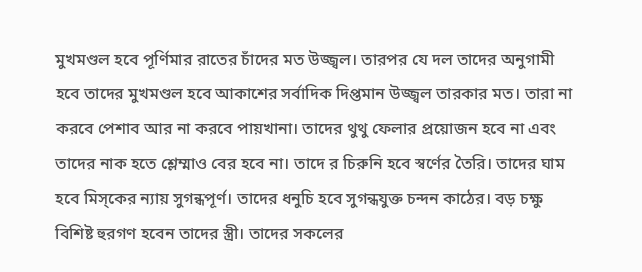মুখমণ্ডল হবে পূর্ণিমার রাতের চাঁদের মত উজ্জ্বল। তারপর যে দল তাদের অনুগামী হবে তাদের মুখমণ্ডল হবে আকাশের সর্বাদিক দিপ্তমান উজ্জ্বল তারকার মত। তারা না করবে পেশাব আর না করবে পায়খানা। তাদের থুথু ফেলার প্রয়োজন হবে না এবং তাদের নাক হতে শ্লেম্মাও বের হবে না। তাদে র চিরুনি হবে স্বর্ণের তৈরি। তাদের ঘাম হবে মিস্‌কের ন্যায় সুগন্ধপূর্ণ। তাদের ধনুচি হবে সুগন্ধযুক্ত চন্দন কাঠের। বড় চক্ষু বিশিষ্ট হুরগণ হবেন তাদের স্ত্রী। তাদের সকলের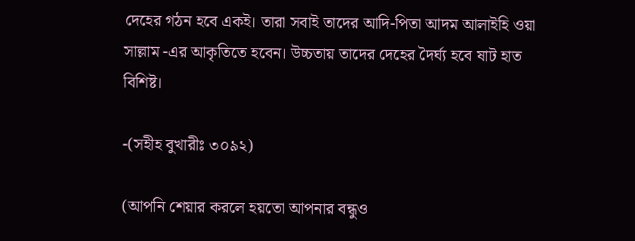দেহের গঠন হবে একই। তারা সবাই তাদের আদি-পিতা আদম আলাইহি ওয়া সাল্লাম -এর আকৃতিতে হবেন। উচ্চতায় তাদের দেহের দৈর্ঘ্য হবে ষাট হাত বিশিষ্ট।

-(সহীহ বুখারীঃ ৩০৯২)

(আপনি শেয়ার করলে হয়তো আপনার বন্ধুও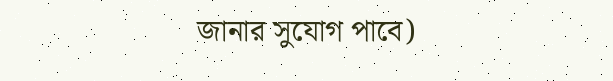জানার সুযোগ পাবে)